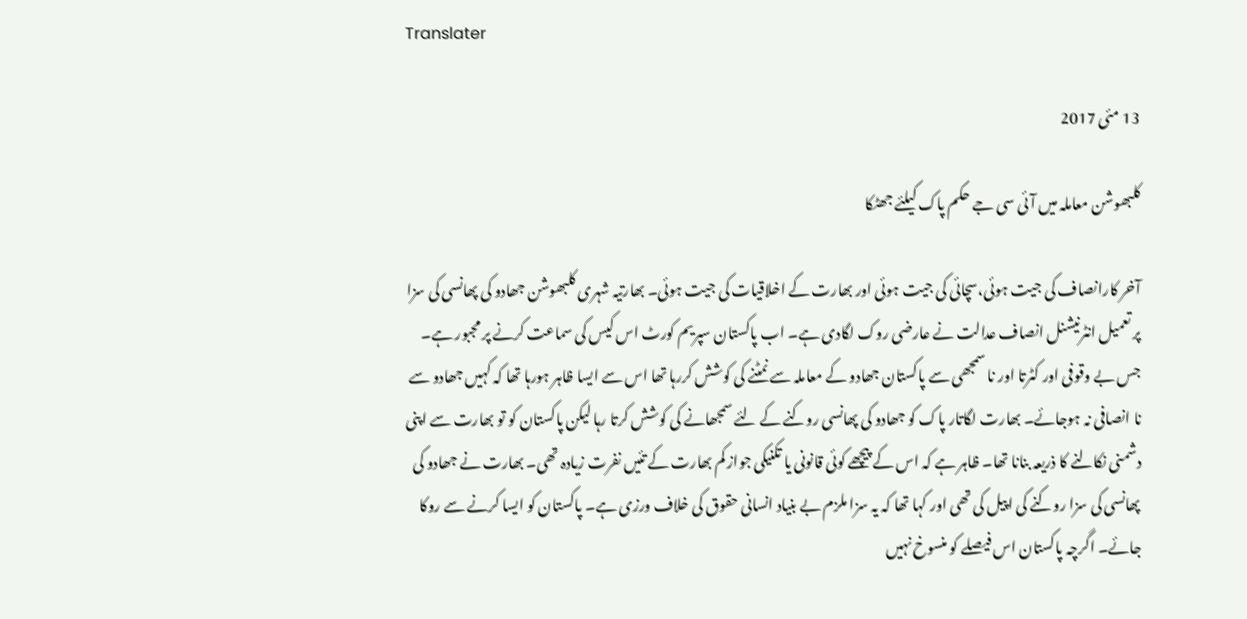Translater

13 مئی 2017

کلبھوشن معاملہ میں آئی سی جے حکم پاک کیلئے جھٹکا

آخر کارانصاف کی جیت ہوئی،سچائی کی جیت ہوئی اور بھارت کے اخلاقیات کی جیت ہوئی۔ بھارتیہ شہری کلبھوشن جھادو کی پھانسی کی سزا پر تعمیل انٹرنیشنل انصاف عدالت نے عارضی روک لگادی ہے۔ اب پاکستان سپریم کورٹ اس کیس کی سماعت کرنے پر مجبور ہے۔ جس بے وقوفی اور کٹرتا اور نا سمجھی سے پاکستان جھادو کے معاملہ سے نمٹنے کی کوشش کررہا تھا اس سے ایسا ظاہر ہورہا تھا کہ کہیں جھادو سے نا انصافی نہ ہوجائے۔ بھارت لگاتار پاک کو جھادو کی پھانسی روکنے کے لئے سمجھانے کی کوشش کرتا رہا لیکن پاکستان کو تو بھارت سے اپنی دشمنی نکالنے کا ذریعہ بنانا تھا۔ ظاہر ہے کہ اس کے پیچھے کوئی قانونی یا تکنیکی جواز کم بھارت کے تئیں نفرت زیادہ تھی۔ بھارت نے جھادو کی پھانسی کی سزا روکنے کی اپیل کی تھی اور کہا تھا کہ یہ سزا ملزم بے بنیاد انسانی حقوق کی خلاف ورزی ہے۔ پاکستان کو ایسا کرنے سے روکا جائے۔ اگرچہ پاکستان اس فیصلے کو منسوخ نہیں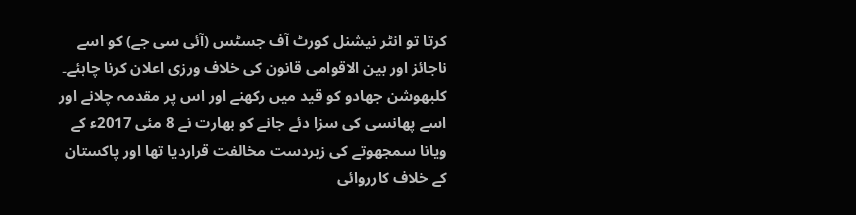کرتا تو انٹر نیشنل کورٹ آف جسٹس (آئی سی جے) کو اسے ناجائز اور بین الاقوامی قانون کی خلاف ورزی اعلان کرنا چاہئے۔ کلبھوشن جھادو کو قید میں رکھنے اور اس پر مقدمہ چلانے اور اسے پھانسی کی سزا دئے جانے کو بھارت نے 8 مئی 2017ء کے ویانا سمجھوتے کی زبردست مخالفت قراردیا تھا اور پاکستان کے خلاف کارروائی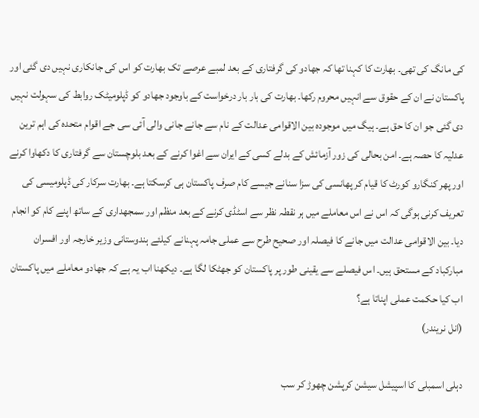کی مانگ کی تھی۔ بھارت کا کہنا تھا کہ جھادو کی گرفتاری کے بعد لمبے عرصے تک بھارت کو اس کی جانکاری نہیں دی گئی اور پاکستان نے ان کے حقوق سے انہیں محروم رکھا۔ بھارت کی بار بار درخواست کے باوجود جھادو کو ڈپلومیٹک روابط کی سہولت نہیں دی گئی جو ان کا حق ہے۔ ہیگ میں موجودہ بین الاقوامی عدالت کے نام سے جانے جانی والی آئی سی جے اقوام متحدہ کی اہم ترین عدلیہ کا حصہ ہے۔ امن بحالی کی زور آزمائش کے بدلے کسی کے ایران سے اغوا کرنے کے بعد بلوچستان سے گرفتاری کا دکھاوا کرنے اور پھر کنگارو کورٹ کا قیام کر پھانسی کی سزا سنانے جیسے کام صرف پاکستان ہی کرسکتا ہے۔ بھارت سرکار کی ڈپلومیسی کی تعریف کرنی ہوگی کہ اس نے اس معاملے میں ہر نقطہ نظر سے اسٹڈی کرنے کے بعد منظم اور سمجھداری کے ساتھ اپنے کام کو انجام دیا۔ بین الاقوامی عدالت میں جانے کا فیصلہ اور صحیح طرح سے عملی جامہ پہنانے کیلئے ہندوستانی وزیر خارجہ اور افسران مبارکباد کے مستحق ہیں۔ اس فیصلے سے یقینی طور پر پاکستان کو جھٹکا لگا ہے۔ دیکھنا اب یہ ہے کہ جھادو معاملے میں پاکستان اب کیا حکمت عملی اپناتا ہے؟
(انل نریندر)

دہلی اسمبلی کا اسپیشل سیشن کرپشن چھوڑ کر سب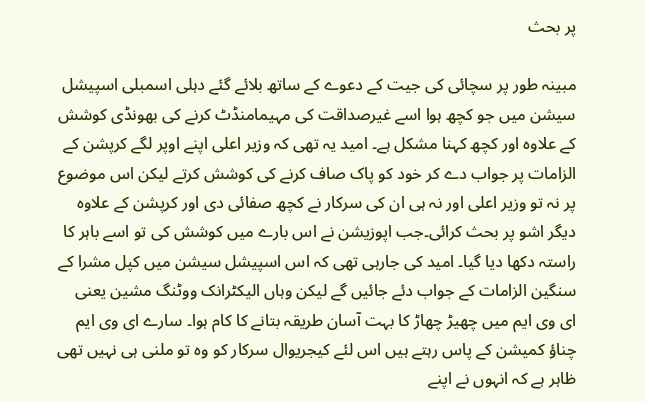پر بحث

مبینہ طور پر سچائی کی جیت کے دعوے کے ساتھ بلائے گئے دہلی اسمبلی اسپیشل سیشن میں جو کچھ ہوا اسے غیرصداقت کی مہیمامنڈٹ کرنے کی بھونڈی کوشش کے علاوہ اور کچھ کہنا مشکل ہے۔ امید یہ تھی کہ وزیر اعلی اپنے اوپر لگے کرپشن کے الزامات پر جواب دے کر خود کو پاک صاف کرنے کی کوشش کرتے لیکن اس موضوع پر نہ تو وزیر اعلی اور نہ ہی ان کی سرکار نے کچھ صفائی دی اور کرپشن کے علاوہ دیگر اشو پر بحث کرائی۔جب اپوزیشن نے اس بارے میں کوشش کی تو اسے باہر کا راستہ دکھا دیا گیا۔ امید کی جارہی تھی کہ اس اسپیشل سیشن میں کپل مشرا کے سنگین الزامات کے جواب دئے جائیں گے لیکن وہاں الیکٹرانک ووٹنگ مشین یعنی ای وی ایم میں چھیڑ چھاڑ کا بہت آسان طریقہ بتانے کا کام ہوا۔ سارے ای وی ایم چناؤ کمیشن کے پاس رہتے ہیں اس لئے کیجریوال سرکار کو وہ تو ملنی ہی نہیں تھی ظاہر ہے کہ انہوں نے اپنے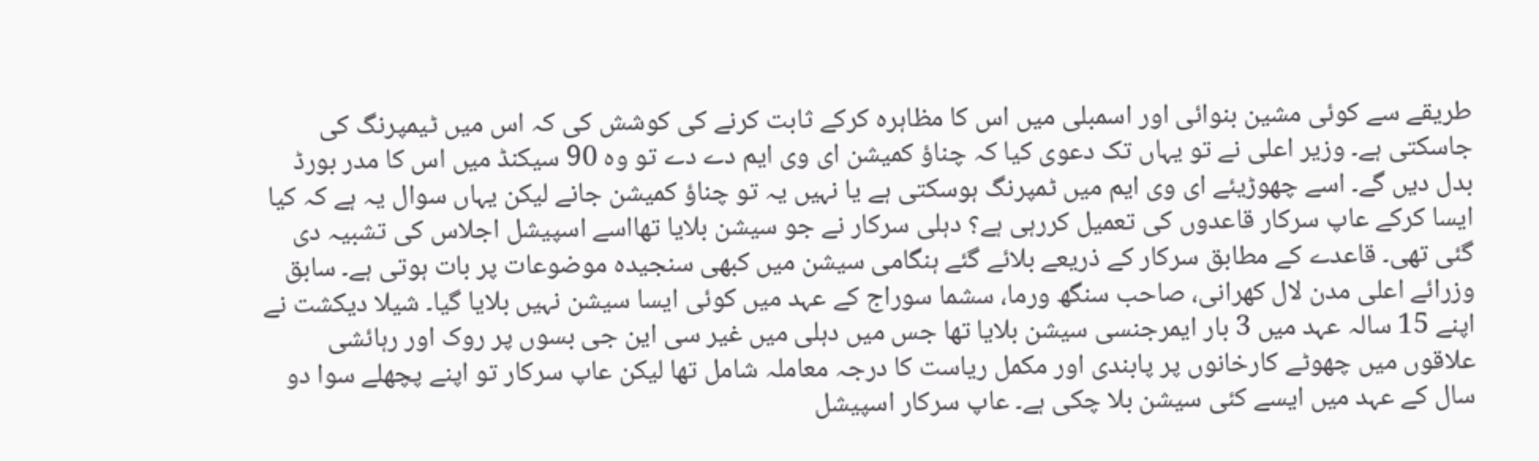طریقے سے کوئی مشین بنوائی اور اسمبلی میں اس کا مظاہرہ کرکے ثابت کرنے کی کوشش کی کہ اس میں ٹیمپرنگ کی جاسکتی ہے۔ وزیر اعلی نے تو یہاں تک دعوی کیا کہ چناؤ کمیشن ای وی ایم دے دے تو وہ 90 سیکنڈ میں اس کا مدر بورڈ بدل دیں گے۔ اسے چھوڑیئے ای وی ایم میں ٹمپرنگ ہوسکتی ہے یا نہیں یہ تو چناؤ کمیشن جانے لیکن یہاں سوال یہ ہے کہ کیا ایسا کرکے عاپ سرکار قاعدوں کی تعمیل کررہی ہے؟ دہلی سرکار نے جو سیشن بلایا تھااسے اسپیشل اجلاس کی تشبیہ دی گئی تھی۔ قاعدے کے مطابق سرکار کے ذریعے بلائے گئے ہنگامی سیشن میں کبھی سنجیدہ موضوعات پر بات ہوتی ہے۔ سابق وزرائے اعلی مدن لال کھرانی، صاحب سنگھ ورما، سشما سوراج کے عہد میں کوئی ایسا سیشن نہیں بلایا گیا۔ شیلا دیکشت نے اپنے 15 سالہ عہد میں 3 بار ایمرجنسی سیشن بلایا تھا جس میں دہلی میں غیر سی این جی بسوں پر روک اور رہائشی علاقوں میں چھوٹے کارخانوں پر پابندی اور مکمل ریاست کا درجہ معاملہ شامل تھا لیکن عاپ سرکار تو اپنے پچھلے سوا دو سال کے عہد میں ایسے کئی سیشن بلا چکی ہے۔ عاپ سرکار اسپیشل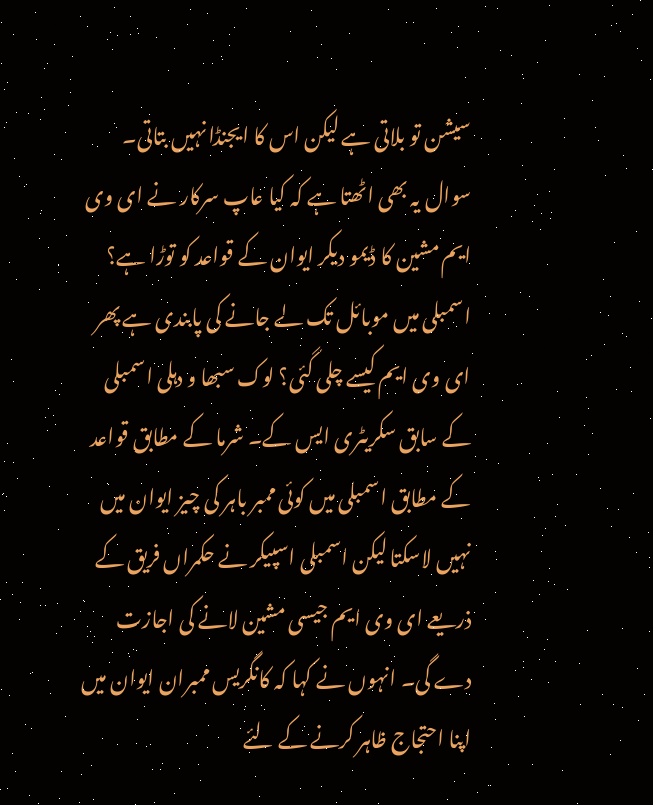سیشن تو بلاتی ہے لیکن اس کا ایجنڈا نہیں بتاتی۔ سوال یہ بھی اٹھتا ہے کہ کیا عاپ سرکار نے ای وی ایم مشین کا ڈیمو دیکر ایوان کے قواعد کو توڑا ہے؟ اسمبلی میں موبائل تک لے جانے کی پابندی ہے پھر ای وی ایم کیسے چلی گئی؟ لوک سبھا و دہلی اسمبلی کے سابق سکریٹری ایس کے۔ شرما کے مطابق قواعد کے مطابق اسمبلی میں کوئی ممبر باہر کی چیز ایوان میں نہیں لاسکتا لیکن اسمبلی اسپیکر نے حکمراں فریق کے ذریعے ای وی ایم جیسی مشین لانے کی اجازت دے گی۔ انہوں نے کہا کہ کانگریس ممبران ایوان میں اپنا احتجاج ظاہر کرنے کے لئے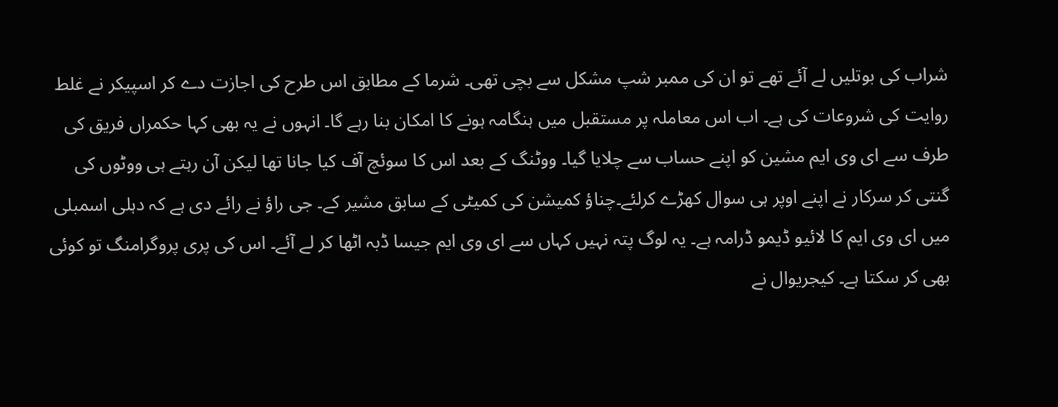شراب کی بوتلیں لے آئے تھے تو ان کی ممبر شپ مشکل سے بچی تھی۔ شرما کے مطابق اس طرح کی اجازت دے کر اسپیکر نے غلط روایت کی شروعات کی ہے۔ اب اس معاملہ پر مستقبل میں ہنگامہ ہونے کا امکان بنا رہے گا۔ انہوں نے یہ بھی کہا حکمراں فریق کی طرف سے ای وی ایم مشین کو اپنے حساب سے چلایا گیا۔ ووٹنگ کے بعد اس کا سوئچ آف کیا جانا تھا لیکن آن رہتے ہی ووٹوں کی گنتی کر سرکار نے اپنے اوپر ہی سوال کھڑے کرلئے۔چناؤ کمیشن کی کمیٹی کے سابق مشیر کے۔ جی راؤ نے رائے دی ہے کہ دہلی اسمبلی میں ای وی ایم کا لائیو ڈیمو ڈرامہ ہے۔ یہ لوگ پتہ نہیں کہاں سے ای وی ایم جیسا ڈبہ اٹھا کر لے آئے۔ اس کی پری پروگرامنگ تو کوئی بھی کر سکتا ہے۔ کیجریوال نے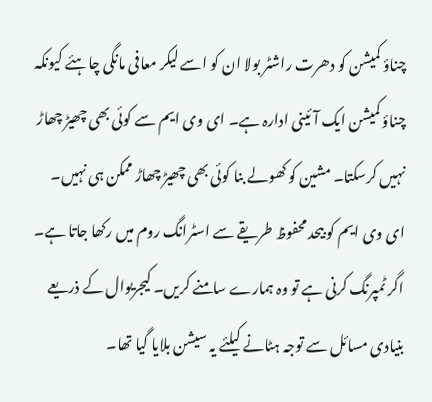چناؤ کمیشن کو دھرت راشٹر بولا ان کو اسے لیکر معافی مانگی چاہئے کیونکہ چناؤ کمیشن ایک آئینی ادارہ ہے۔ ای وی ایم سے کوئی بھی چھیڑ چھاڑ نہیں کرسکتا۔ مشین کو کھولے بنا کوئی بھی چھیڑ چھاڑ ممکن ہی نہیں۔ ای وی ایم کو بیحد محفوظ طریقے سے اسٹرانگ روم میں رکھا جاتا ہے۔ اگر ٹمپرنگ کرنی ہے تو وہ ہمارے سامنے کریں۔ کیجریوال کے ذریعے بنیادی مسائل سے توجہ ہٹانے کیلئے یہ سیشن بلایا گیا تھا۔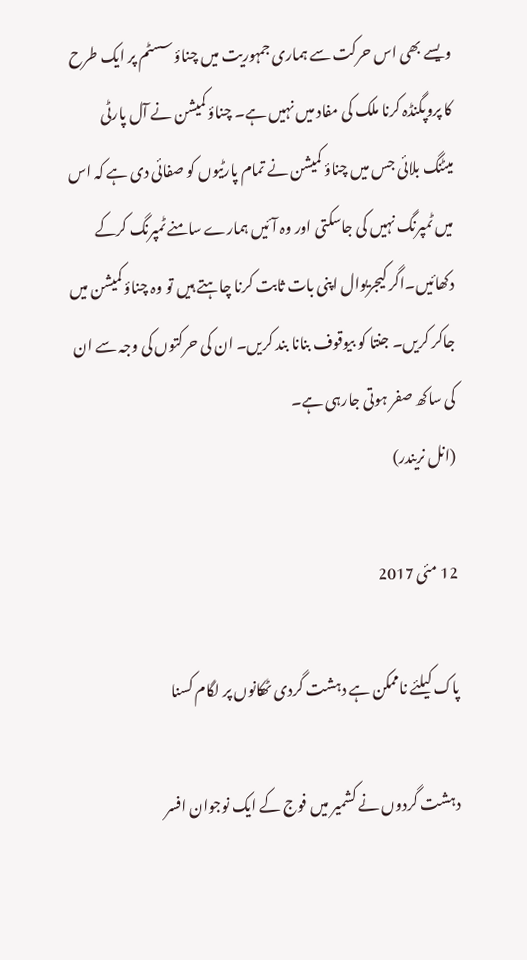ویسے بھی اس حرکت سے ہماری جمہوریت میں چناؤ سسٹم پر ایک طرح کا پروپگنڈہ کرنا ملک کی مفاد میں نہیں ہے۔ چناؤ کمیشن نے آل پارٹی میٹنگ بلائی جس میں چناؤ کمیشن نے تمام پارٹیوں کو صفائی دی ہے کہ اس میں ٹمپرنگ نہیں کی جاسکتی اور وہ آئیں ہمارے سامنے ٹمپرنگ کرکے دکھائیں۔اگر کیجریوال اپنی بات ثابت کرنا چاہتے ہیں تو وہ چناؤ کمیشن میں جاکر کریں۔ جنتا کو بیوقوف بنانا بند کریں۔ ان کی حرکتوں کی وجہ سے ان کی ساکھ صفر ہوتی جارہی ہے۔
(انل نریندر)

12 مئی 2017

پاک کیلئے ناممکن ہے دہشت گردی ٹھکانوں پر لگام کسنا

دہشت گردوں نے کشمیر میں فوج کے ایک نوجوان افسر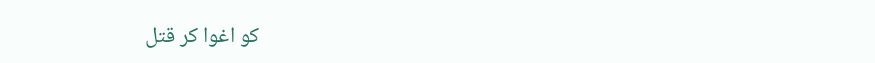کو اغوا کر قتل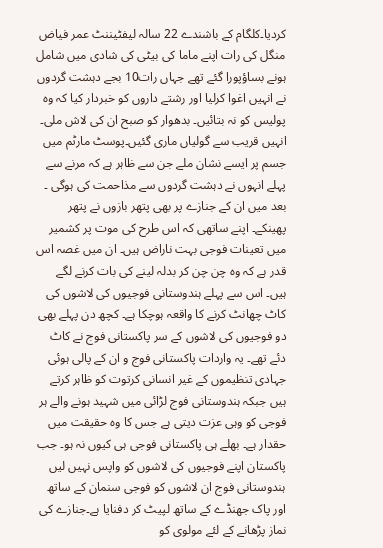کردیا۔کلگام کے باشندے 22 سالہ لیفٹیننٹ عمر فیاض منگل کی رات اپنے ماما کی بیٹی کی شادی میں شامل ہونے بساؤپورا گئے تھے جہاں رات10 بجے دہشت گردوں نے انہیں اغوا کرلیا اور رشتے داروں کو خبردار کیا کہ وہ پولیس کو نہ بتائیں۔ بدھوار کو صبح ان کی لاش ملی۔ انہیں قریب سے گولیاں ماری گئیں۔پوسٹ مارٹم میں جسم پر ایسے نشان ملے جن سے ظاہر ہے کہ مرنے سے پہلے انہوں نے دہشت گردوں سے مذاحمت کی ہوگی ۔ بعد میں ان کے جنازے پر بھی پتھر بازوں نے پتھر پھینکے۔ اپنے ساتھی کہ اس طرح کی موت پر کشمیر میں تعینات فوجی بہت ناراض ہیں۔ ان میں غصہ اس قدر ہے کہ وہ چن چن کر بدلہ لینے کی بات کرنے لگے ہیں۔ اس سے پہلے ہندوستانی فوجیوں کی لاشوں کی کاٹ چھانٹ کرنے کا واقعہ ہوچکا ہے۔ کچھ دن پہلے بھی دو فوجیوں کی لاشوں کے سر پاکستانی فوج نے کاٹ دئے تھے۔ یہ واردات پاکستانی فوج و ان کے پالی ہوئی جہادی تنظیموں کے غیر انسانی کرتوت کو ظاہر کرتے ہیں جبکہ ہندوستانی فوج لڑائی میں شہید ہونے والے ہر فوجی کو وہی عزت دیتی ہے جس کا وہ حقیقت میں حقدار ہے۔ بھلے ہی پاکستانی فوجی ہی کیوں نہ ہو۔ جب پاکستان اپنے فوجیوں کی لاشوں کو واپس نہیں لیں ہندوستانی فوج ان لاشوں کو فوجی سنمان کے ساتھ اور پاک جھنڈے کے ساتھ لپیٹ کر دفنایا ہے۔جنازے کی نماز پڑھانے کے لئے مولوی کو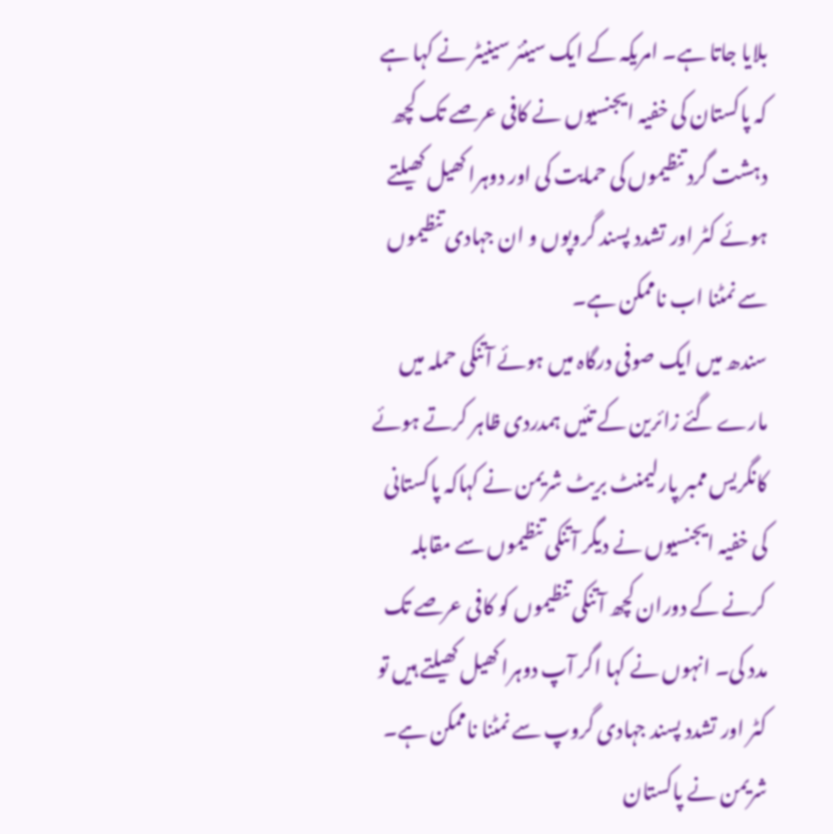بلایا جاتا ہے۔ امریکہ کے ایک سینئر سینیٹر نے کہا ہے کہ پاکستان کی خفیہ ایجنسیوں نے کافی عرصے تک کچھ دہشت گرد تنظیموں کی حمایت کی اور دوہرا کھیل کھیلتے ہوئے کٹر اور تشدد پسند گروپوں و ان جہادی تنظیموں سے نمٹنا اب ناممکن ہے۔
سندھ میں ایک صوفی درگاہ میں ہوئے آتنکی حملہ میں مارے گئے زائرین کے تئیں ہمدردی ظاہر کرتے ہوئے کانگریس ممبر پارلیمنٹ بریٹ شریمن نے کہاکہ پاکستانی کی خفیہ ایجنسیوں نے دیگر آتنکی تنظیموں سے مقابلہ کرنے کے دوران کچھ آتنکی تنظیموں کو کافی عرصے تک مدد کی۔ انہوں نے کہا اگر آپ دوہرا کھیل کھیلتے ہیں تو کٹر اور تشدد پسند جہادی گروپ سے نمٹنا ناممکن ہے۔ شریمن نے پاکستان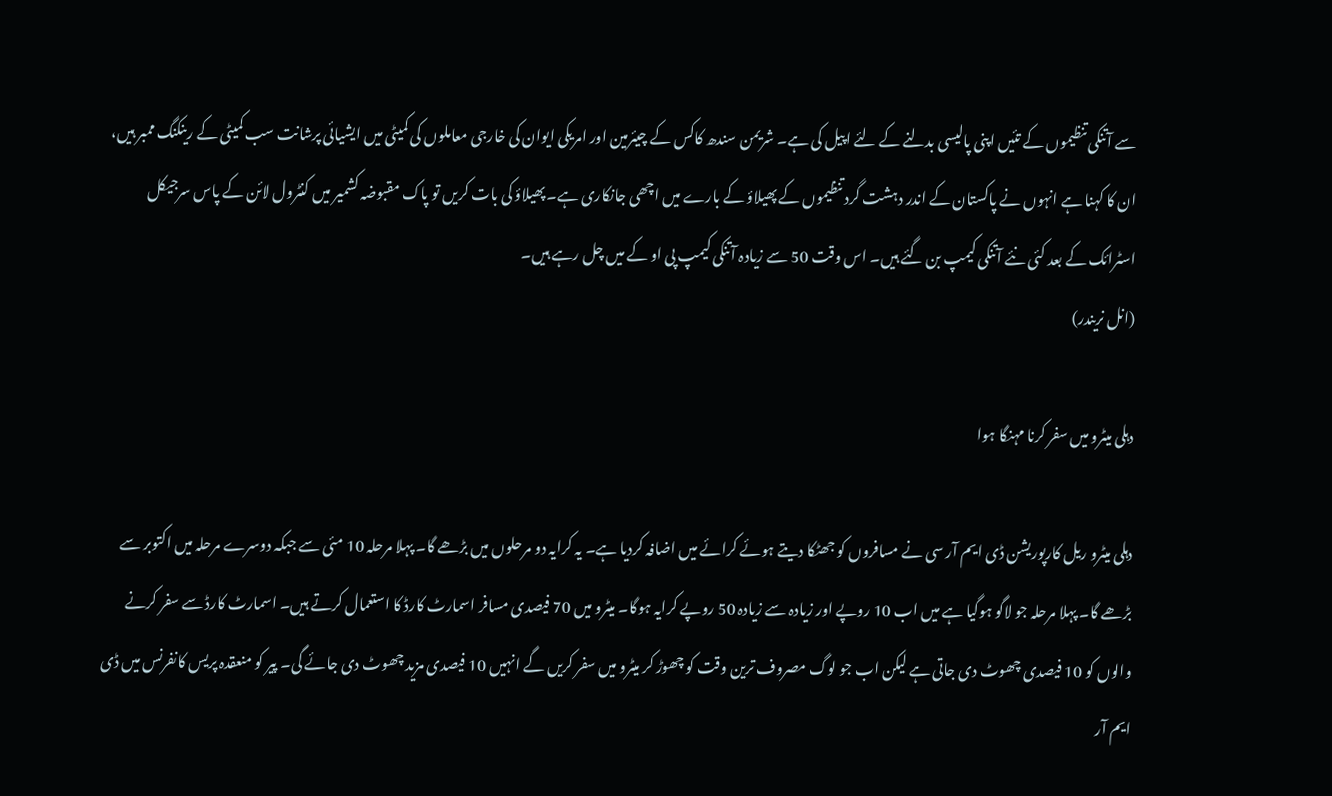سے آتنکی تنظیموں کے تئیں اپنی پالیسی بدلنے کے لئے اپیل کی ہے۔ شریمن سندھ کاکس کے چیئرمین اور امریکی ایوان کی خارجی معاملوں کی کمیٹی میں ایشیائی پرشانت سب کمیٹی کے رینکنگ ممبر ہیں، ان کا کہنا ہے انہوں نے پاکستان کے اندر دہشت گرد تنظیموں کے پھیلاؤ کے بارے میں اچھی جانکاری ہے۔ پھیلاؤ کی بات کریں تو پاک مقبوضہ کشمیر میں کنٹرول لائن کے پاس سرجیکل اسٹرائک کے بعد کئی نئے آتنکی کیمپ بن گئے ہیں۔ اس وقت 50 سے زیادہ آتنکی کیمپ پی او کے میں چل رہے ہیں۔
(انل نریندر)

دہلی میٹرو میں سفر کرنا مہنگا ہوا

دہلی میٹرو ریل کارپوریشن ڈی ایم آر سی نے مسافروں کو جھٹکا دیتے ہوئے کرائے میں اضافہ کردیا ہے۔ یہ کرایہ دو مرحلوں میں بڑھے گا۔ پہلا مرحلہ 10 مئی سے جبکہ دوسرے مرحلہ میں اکتوبر سے بڑھے گا۔ پہلا مرحلہ جو لاگو ہوگیا ہے میں اب 10 روپے اور زیادہ سے زیادہ 50 روپے کرایہ ہوگا۔ میٹرو میں 70 فیصدی مسافر اسمارٹ کارڈ کا استعمال کرتے ہیں۔ اسمارٹ کارڈ سے سفر کرنے والوں کو 10 فیصدی چھوٹ دی جاتی ہے لیکن اب جو لوگ مصروف ترین وقت کو چھوڑ کر میٹرو میں سفر کریں گے انہیں 10 فیصدی مزید چھوٹ دی جائے گی۔ پیر کو منعقدہ پریس کانفرنس میں ڈی ایم آر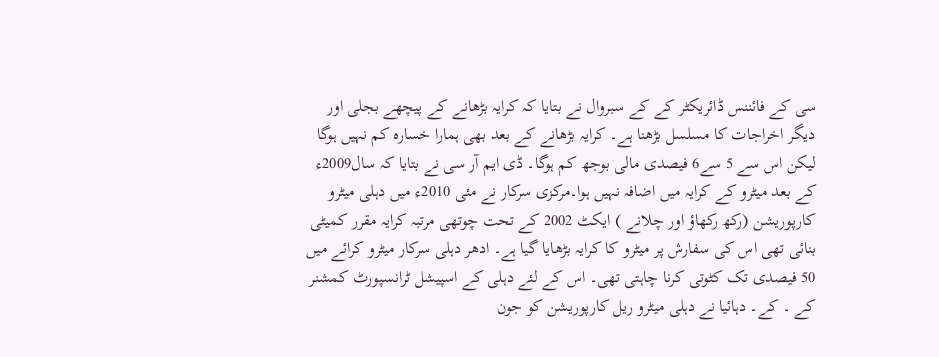سی کے فائننس ڈائریکٹر کے کے سبروال نے بتایا کہ کرایہ بڑھانے کے پیچھے بجلی اور دیگر اخراجات کا مسلسل بڑھنا ہے۔ کرایہ بڑھانے کے بعد بھی ہمارا خسارہ کم نہیں ہوگا لیکن اس سے 5 سے6 فیصدی مالی بوجھ کم ہوگا۔ ڈی ایم آر سی نے بتایا کہ سال2009ء کے بعد میٹرو کے کرایہ میں اضافہ نہیں ہوا۔مرکزی سرکار نے مئی 2010ء میں دہلی میٹرو کارپوریشن (رکھ رکھاؤ اور چلانے ) ایکٹ 2002 کے تحت چوتھی مرتبہ کرایہ مقرر کمیٹی بنائی تھی اس کی سفارش پر میٹرو کا کرایہ بڑھایا گیا ہے۔ ادھر دہلی سرکار میٹرو کرائے میں 50 فیصدی تک کٹوتی کرنا چاہتی تھی۔ اس کے لئے دہلی کے اسپیشل ٹرانسپورٹ کمشنر کے ۔ کے۔ دہائیا نے دہلی میٹرو ریل کارپوریشن کو جون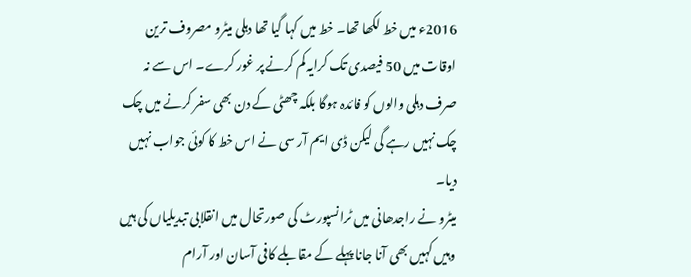2016ء میں خط لکھا تھا۔ خط میں کہا گیا تھا دہلی میٹرو مصروف ترین اوقات میں 50 فیصدی تک کرایہ کم کرنے پر غور کرے۔ اس سے نہ صرف دہلی والوں کو فائدہ ہوگا بلکہ چھٹی کے دن بھی سفر کرنے میں چک چک نہیں رہے گی لیکن ڈی ایم آر سی نے اس خط کا کوئی جواب نہیں دیا۔
میٹرو نے راجدھانی میں ٹرانسپورٹ کی صورتحال میں انقلابی تبدیلیاں کی ہیں وہیں کہیں بھی آنا جانا پہلے کے مقابلے کافی آسان اور آرام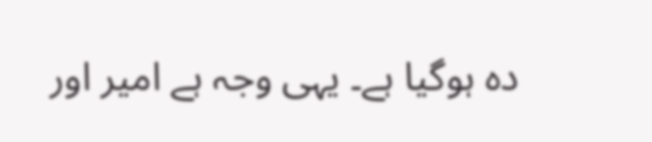دہ ہوگیا ہے۔ یہی وجہ ہے امیر اور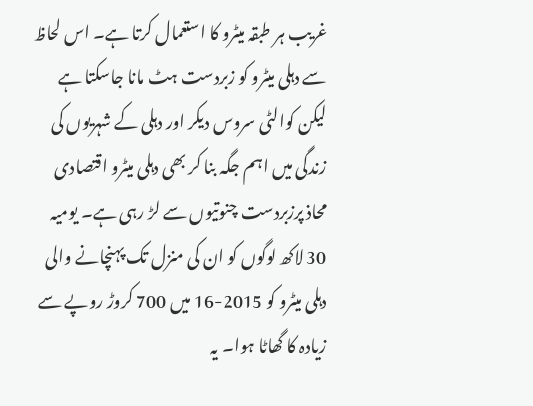غریب ہر طبقہ میٹرو کا استعمال کرتا ہے۔ اس لحاظ سے دہلی میٹرو کو زبردست ہٹ مانا جاسکتا ہے لیکن کوالٹی سروس دیکر اور دہلی کے شہریوں کی زندگی میں اہم جگہ بنا کر بھی دہلی میٹرو اقتصادی محاذ پرزبردست چنوتیوں سے لڑ رہی ہے۔ یومیہ 30 لاکھ لوگوں کو ان کی منزل تک پہنچانے والی دہلی میٹرو کو 2015-16 میں 700 کروڑ روپے سے زیادہ کا گھاٹا ہوا۔ یہ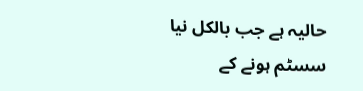حالیہ ہے جب بالکل نیا سسٹم ہونے کے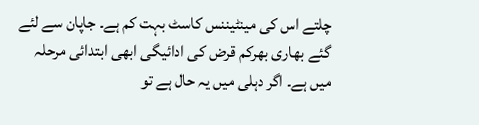چلتے اس کی مینٹیننس کاسٹ بہت کم ہے۔ جاپان سے لئے گئے بھاری بھرکم قرض کی ادائیگی ابھی ابتدائی مرحلہ میں ہے۔ اگر دہلی میں یہ حال ہے تو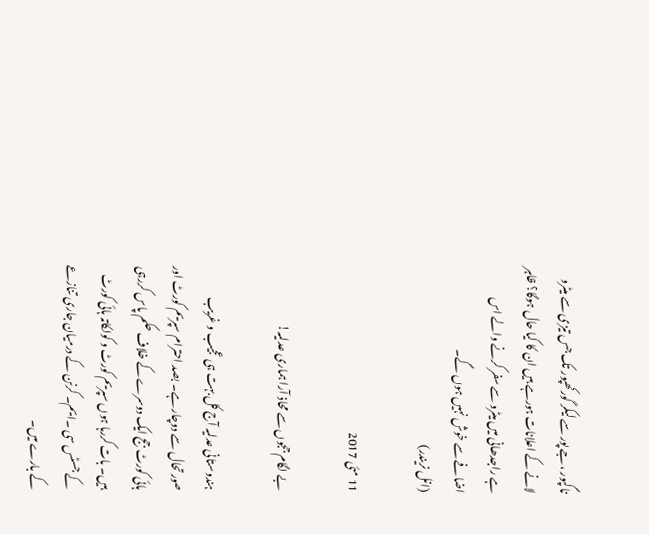ناگپور ،جے پور سے لیکر گورکھپور تک جس تیزی سے میٹرو لانے کے اعلانات ہورہے ہیں ان کا کیا حال ہوگا؟ ظاہر ہے راجدھانی میں میٹرو سے سفر کرنے والے اس اضافے سے خوش نہیں ہوں گے۔
(انل نریندر)

11 مئی 2017

بے لگام ججوں سے محاذ آرا ہماری عدلیہ!

ہندوستانی عدلیہ آج کل بہت ہی عجیب و غریب صورتحال سے دوچار ہے۔ بصد احترام سپریم کورٹ اور ہائی کورٹ جج ایک دوسرے کے خلاف حکم پاس کررہی ہیں۔ بات کررہا ہوں سپریم کورٹ و کولکاتہ ہائی کورٹ کے جسٹس سی ۔ایم۔ کرنن کے درمیان جاری تنازعے کے بارے میں۔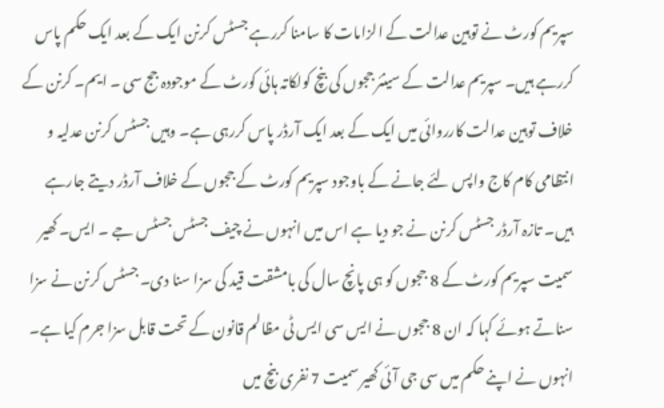سپریم کورٹ نے توہین عدالت کے الزامات کا سامنا کررہے جسٹس کرنن ایک کے بعد ایک حکم پاس کررہے ہیں۔ سپریم عدالت کے سینئر ججوں کی بنچ کولکاتہ ہائی کورٹ کے موجودہ جج سی ۔ ایم۔ کرنن کے خلاف توہین عدالت کارروائی میں ایک کے بعد ایک آرڈر پاس کررہی ہے۔ وہیں جسٹس کرنن عدلیہ و انتظامی کام کاج واپس لئے جانے کے باوجود سپریم کورٹ کے ججوں کے خلاف آرڈر دیتے جارہے ہیں۔ تازہ آرڈر جسٹس کرنن نے جو دیا ہے اس میں انہوں نے چیف جسٹس جسٹس جے ۔ ایس۔ کھیر سمیت سپریم کورٹ کے 8 ججوں کو ہی پانچ سال کی بامشقت قید کی سزا سنا دی۔ جسٹس کرنن نے سزا سناتے ہوئے کہا کہ ان 8 ججوں نے ایس سی ایس ٹی مظالم قانون کے تحت قابل سزا جرم کیا ہے۔ انہوں نے اپنے حکم میں سی جی آئی کھیر سمیت 7 نفری بنچ میں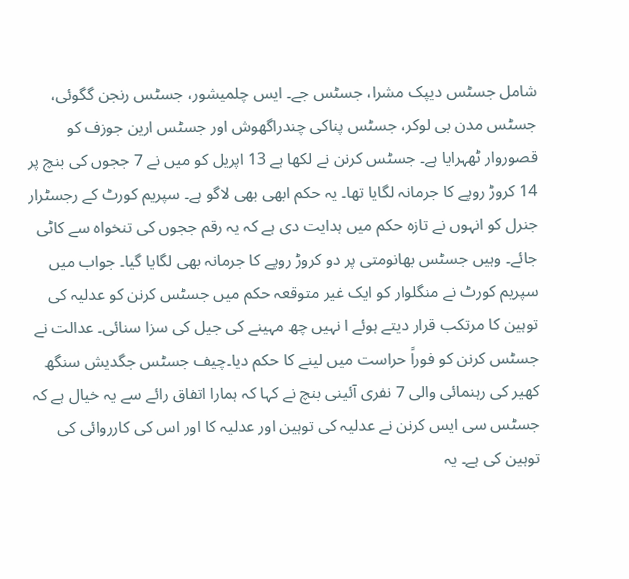شامل جسٹس دیپک مشرا، جسٹس جے۔ ایس چلمیشور، جسٹس رنجن گگوئی، جسٹس مدن بی لوکر، جسٹس پناکی چندراگھوش اور جسٹس ارین جوزف کو قصوروار ٹھہرایا ہے۔ جسٹس کرنن نے لکھا ہے 13 اپریل کو میں نے 7 ججوں کی بنچ پر 14 کروڑ روپے کا جرمانہ لگایا تھا۔ یہ حکم ابھی بھی لاگو ہے۔ سپریم کورٹ کے رجسٹرار جنرل کو انہوں نے تازہ حکم میں ہدایت دی ہے کہ یہ رقم ججوں کی تنخواہ سے کاٹی جائے۔ وہیں جسٹس بھانومتی پر دو کروڑ روپے کا جرمانہ بھی لگایا گیا۔ جواب میں سپریم کورٹ نے منگلوار کو ایک غیر متوقعہ حکم میں جسٹس کرنن کو عدلیہ کی توہین کا مرتکب قرار دیتے ہوئے ا نہیں چھ مہینے کی جیل کی سزا سنائی۔ عدالت نے جسٹس کرنن کو فوراً حراست میں لینے کا حکم دیا۔چیف جسٹس جگدیش سنگھ کھیر کی رہنمائی والی 7 نفری آئینی بنچ نے کہا کہ ہمارا اتفاق رائے سے یہ خیال ہے کہ جسٹس سی ایس کرنن نے عدلیہ کی توہین اور عدلیہ کا اور اس کی کارروائی کی توہین کی ہے۔ یہ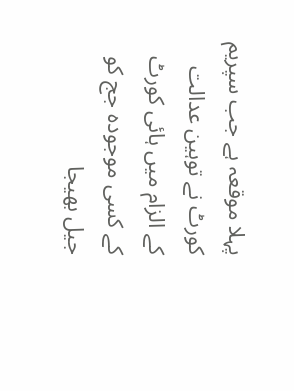پہلا موقعہ ہے جب سپریم کورٹ نے توہین عدالت کے الزام میں ہائی کورٹ کے کسی موجودہ جج کو جیل بھیجا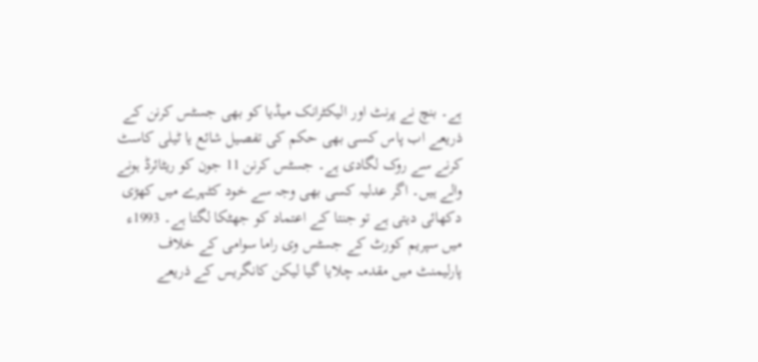ہے۔ بنچ نے پرنٹ اور الیکٹرانک میڈیا کو بھی جسٹس کرنن کے ذریعے اب پاس کسی بھی حکم کی تفصیل شائع یا ٹیلی کاسٹ کرنے سے روک لگادی ہے۔ جسٹس کرنن 11 جون کو ریٹائرڈ ہونے والے ہیں۔ اگر عدلیہ کسی بھی وجہ سے خود کٹہرے میں کھڑی دکھائی دیتی ہے تو جنتا کے اعتماد کو جھٹکا لگتا ہے۔ 1993ء میں سپریم کورٹ کے جسٹس وی راما سوامی کے خلاف پارلیمنٹ میں مقدمہ چلایا گیا لیکن کانگریس کے ذریعے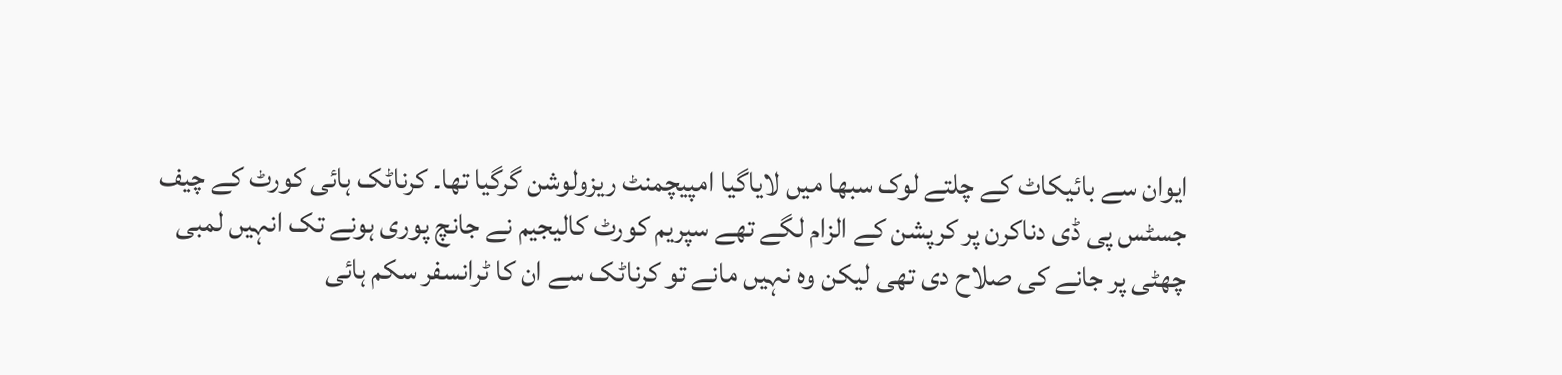ایوان سے بائیکاٹ کے چلتے لوک سبھا میں لایاگیا امپیچمنٹ ریزولوشن گرگیا تھا۔ کرناٹک ہائی کورٹ کے چیف جسٹس پی ڈی دناکرن پر کرپشن کے الزام لگے تھے سپریم کورٹ کالیجیم نے جانچ پوری ہونے تک انہیں لمبی چھٹی پر جانے کی صلاح دی تھی لیکن وہ نہیں مانے تو کرناٹک سے ان کا ٹرانسفر سکم ہائی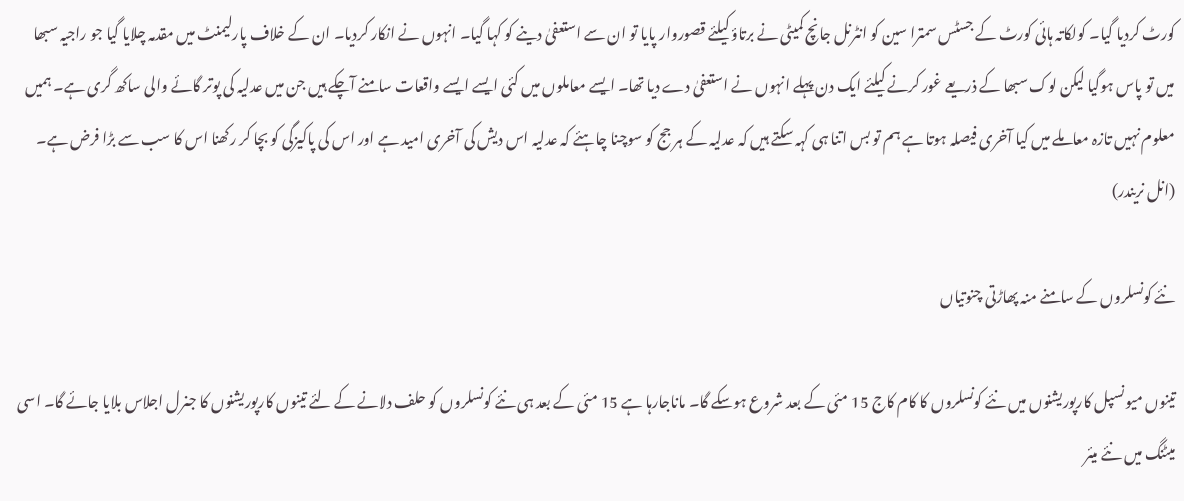کورٹ کردیا گیا۔ کولکاتہ ہائی کورٹ کے جسٹس سمترا سین کو انٹرنل جانچ کمیٹی نے برتاؤ کیلئے قصوروار پایا تو ان سے استعفیٰ دینے کو کہا گیا۔ انہوں نے انکار کردیا۔ ان کے خلاف پارلیمنٹ میں مقدمہ چلایا گیا جو راجیہ سبھا میں تو پاس ہوگیا لیکن لوک سبھا کے ذریعے غور کرنے کیلئے ایک دن پہلے انہوں نے استعفیٰ دے دیا تھا۔ ایسے معاملوں میں کئی ایسے ایسے واقعات سامنے آچکے ہیں جن میں عدلیہ کی پوتر گائے والی ساکھ گری ہے۔ ہمیں معلوم نہیں تازہ معاملے میں کیا آخری فیصلہ ہوتا ہے ہم تو بس اتنا ہی کہہ سکتے ہیں کہ عدلیہ کے ہر جج کو سوچنا چاہئے کہ عدلیہ اس دیش کی آخری امید ہے اور اس کی پاکیزگی کو بچا کر رکھنا اس کا سب سے بڑا فرض ہے۔
(انل نریندر)

نئے کونسلروں کے سامنے منہ پھاڑتی چنوتیاں

تینوں میونسپل کارپوریشنوں میں نئے کونسلروں کا کام کاج 15 مئی کے بعد شروع ہوسکے گا۔ ماناجارہا ہے 15 مئی کے بعد ہی نئے کونسلروں کو حلف دلانے کے لئے تینوں کارپوریشنوں کا جنرل اجلاس بلایا جائے گا۔ اسی میٹنگ میں نئے میئر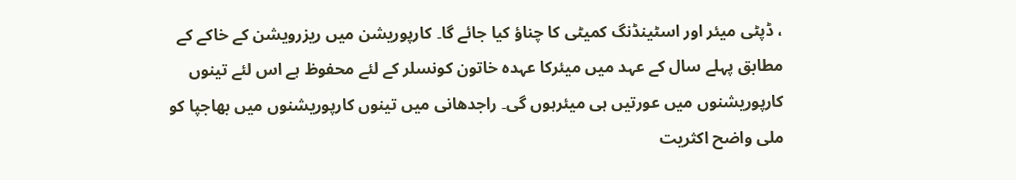، ڈپٹی میئر اور اسٹینڈنگ کمیٹی کا چناؤ کیا جائے گا۔ کارپوریشن میں ریزرویشن کے خاکے کے مطابق پہلے سال کے عہد میں میئرکا عہدہ خاتون کونسلر کے لئے محفوظ ہے اس لئے تینوں کارپوریشنوں میں عورتیں ہی میئرہوں گی۔ راجدھانی میں تینوں کارپوریشنوں میں بھاجپا کو ملی واضح اکثریت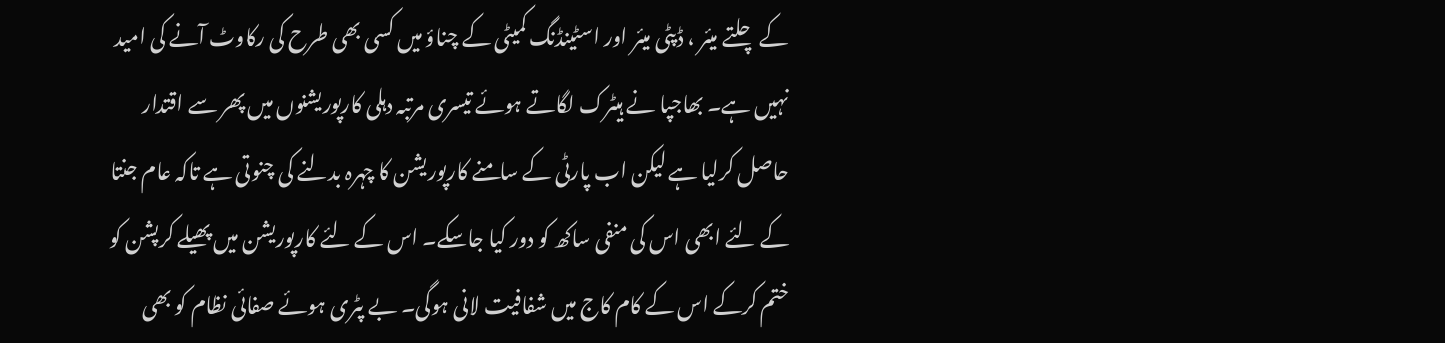کے چلتے میئر ، ڈپٹی میئر اور اسٹینڈنگ کمیٹی کے چناؤ میں کسی بھی طرح کی رکاوٹ آنے کی امید نہیں ہے۔ بھاجپا نے ہیٹرک لگاتے ہوئے تیسری مرتبہ دہلی کارپوریشنوں میں پھر سے اقتدار حاصل کرلیا ہے لیکن اب پارٹی کے سامنے کارپوریشن کا چہرہ بدلنے کی چنوتی ہے تاکہ عام جنتا کے لئے ابھی اس کی منفی ساکھ کو دور کیا جاسکے۔ اس کے لئے کارپوریشن میں پھیلے کرپشن کو ختم کرکے اس کے کام کاج میں شفافیت لانی ہوگی۔ بے پٹری ہوئے صفائی نظام کو بھی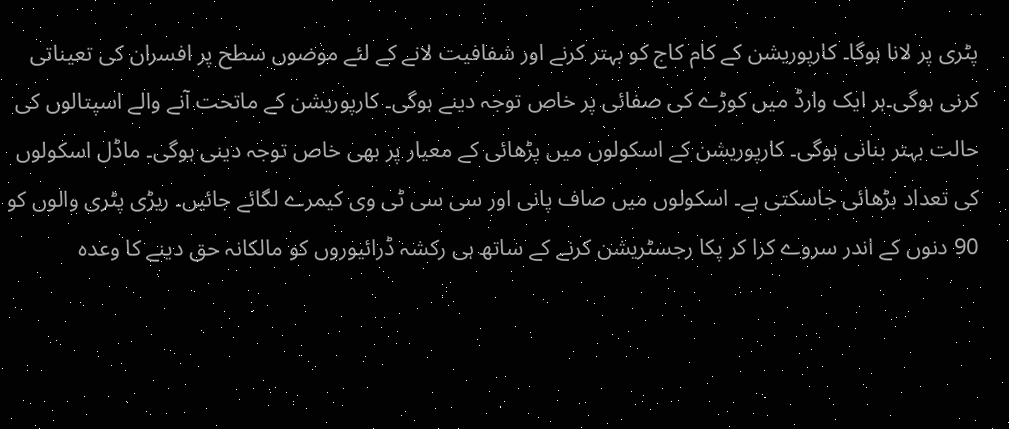پٹری پر لانا ہوگا۔ کارپوریشن کے کام کاج کو بہتر کرنے اور شفافیت لانے کے لئے موضوں سطح پر افسران کی تعیناتی کرنی ہوگی۔ہر ایک وارڈ میں کوڑے کی صفائی پر خاص توجہ دینے ہوگی۔ کارپوریشن کے ماتحت آنے والے اسپتالوں کی حالت بہتر بنانی ہوگی۔ کارپوریشن کے اسکولوں میں پڑھائی کے معیار پر بھی خاص توجہ دینی ہوگی۔ ماڈل اسکولوں کی تعداد بڑھائی جاسکتی ہے۔ اسکولوں میں صاف پانی اور سی سی ٹی وی کیمرے لگائے جائیں۔ ریڑی پٹری والوں کو 90 دنوں کے اندر سروے کرا کر پکا رجسٹریشن کرنے کے ساتھ ہی رکشہ ڈرائیوروں کو مالکانہ حق دینے کا وعدہ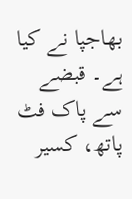بھاجپا نے کیا ہے۔ قبضے سے پاک فٹ پاتھ، کسیر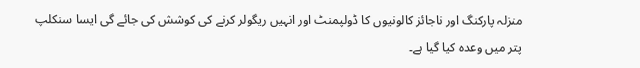منزلہ پارکنگ اور ناجائز کالونیوں کا ڈولپمنٹ اور انہیں ریگولر کرنے کی کوشش کی جائے گی ایسا سنکلپ پتر میں وعدہ کیا گیا ہے۔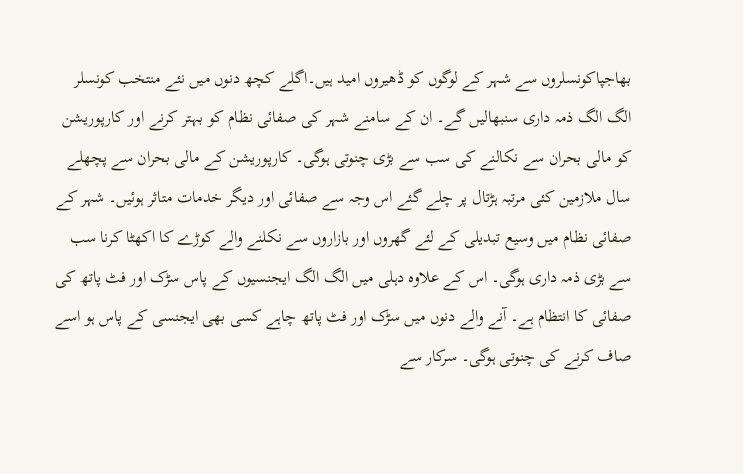بھاجپاکونسلروں سے شہر کے لوگوں کو ڈھیروں امید ہیں۔اگلے کچھ دنوں میں نئے منتخب کونسلر الگ الگ ذمہ داری سنبھالیں گے۔ ان کے سامنے شہر کی صفائی نظام کو بہتر کرنے اور کارپوریشن کو مالی بحران سے نکالنے کی سب سے بڑی چنوتی ہوگی۔ کارپوریشن کے مالی بحران سے پچھلے سال ملازمین کئی مرتبہ ہڑتال پر چلے گئے اس وجہ سے صفائی اور دیگر خدمات متاثر ہوئیں۔ شہر کے صفائی نظام میں وسیع تبدیلی کے لئے گھروں اور بازاروں سے نکلنے والے کوڑے کا اکھٹا کرنا سب سے بڑی ذمہ داری ہوگی۔ اس کے علاوہ دہلی میں الگ الگ ایجنسیوں کے پاس سڑک اور فٹ پاتھ کی صفائی کا انتظام ہے۔ آنے والے دنوں میں سڑک اور فٹ پاتھ چاہے کسی بھی ایجنسی کے پاس ہو اسے صاف کرنے کی چنوتی ہوگی۔ سرکار سے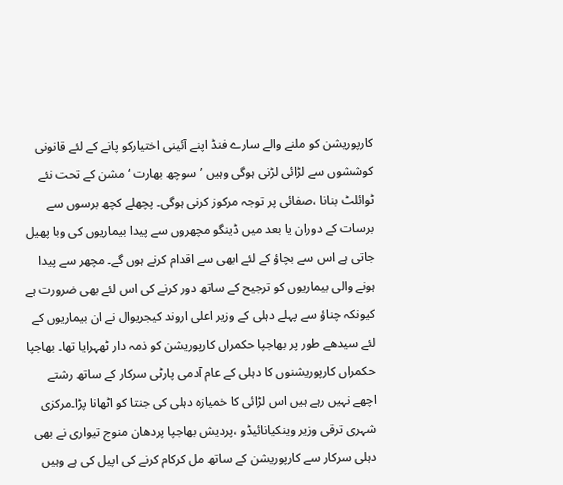کارپوریشن کو ملنے والے سارے فنڈ اپنے آئینی اختیارکو پانے کے لئے قانونی کوششوں سے لڑائی لڑنی ہوگی وہیں ’سوچھ بھارت ‘ مشن کے تحت نئے ٹوائلٹ بنانا ،صفائی پر توجہ مرکوز کرنی ہوگی۔ پچھلے کچھ برسوں سے برسات کے دوران یا بعد میں ڈینگو مچھروں سے پیدا بیماریوں کی وبا پھیل جاتی ہے اس سے بچاؤ کے لئے ابھی سے اقدام کرنے ہوں گے۔ مچھر سے پیدا ہونے والی بیماریوں کو ترجیح کے ساتھ دور کرنے کی اس لئے بھی ضرورت ہے کیونکہ چناؤ سے پہلے دہلی کے وزیر اعلی اروند کیجریوال نے ان بیماریوں کے لئے سیدھے طور پر بھاجپا حکمراں کارپوریشن کو ذمہ دار ٹھہرایا تھا۔ بھاجپا حکمراں کارپوریشنوں کا دہلی کے عام آدمی پارٹی سرکار کے ساتھ رشتے اچھے نہیں رہے ہیں اس لڑائی کا خمیازہ دہلی کی جنتا کو اٹھانا پڑا۔مرکزی شہری ترقی وزیر وینکیانائیڈو ،پردیش بھاجپا پردھان منوج تیواری نے بھی دہلی سرکار سے کارپوریشن کے ساتھ مل کرکام کرنے کی اپیل کی ہے وہیں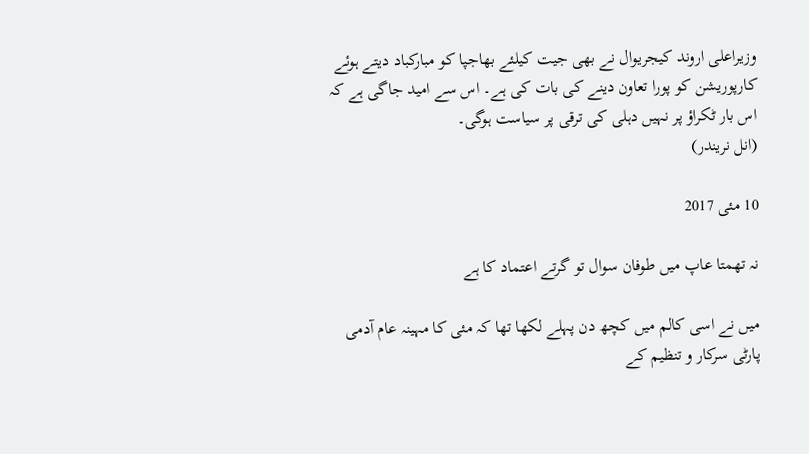وزیراعلی اروند کیجریوال نے بھی جیت کیلئے بھاجپا کو مبارکباد دیتے ہوئے کارپوریشن کو پورا تعاون دینے کی بات کی ہے۔ اس سے امید جاگی ہے کہ اس بار ٹکراؤ پر نہیں دہلی کی ترقی پر سیاست ہوگی۔
(انل نریندر)

10 مئی 2017

نہ تھمتا عاپ میں طوفان سوال تو گرتے اعتماد کا ہے

میں نے اسی کالم میں کچھ دن پہلے لکھا تھا کہ مئی کا مہینہ عام آدمی پارٹی سرکار و تنظیم کے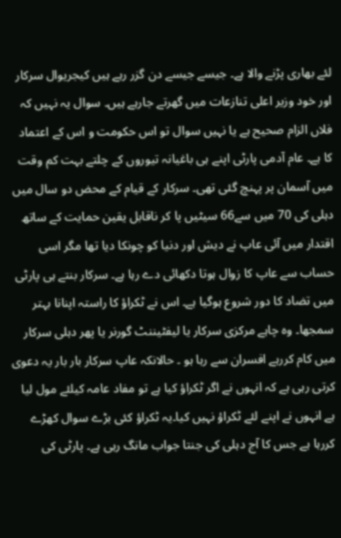لئے بھاری پڑنے والا ہے۔ جیسے جیسے دن گزر رہے ہیں کیجریوال سرکار اور خود وزیر اعلی تنازعات میں گھرتے جارہے ہیں۔ سوال یہ نہیں کہ فلاں الزام صحیح ہے یا نہیں سوال تو اس حکومت و اس کے اعتماد کا ہے۔ عام آدمی پارٹی اپنے ہی باغیانہ تیوروں کے چلتے بہت کم وقت میں آسمان پر پہنچ گئی تھی۔ سرکار کے قیام کے محض دو سال میں دہلی کی 70 میں سے66 سیٹیں پا کر ناقابل یقین حمایت کے ساتھ اقتدار میں آئی عاپ نے دیش اور دنیا کو چونکا دیا تھا مگر اسی حساب سے عاپ کا زوال ہوتا دکھائی دے رہا ہے۔ سرکار بنتے ہی پارٹی میں تضاد کا دور شروع ہوگیا ہے۔ اس نے ٹکراؤ کا راستہ اپنانا بہتر سمجھا۔ وہ چاہے مرکزی سرکار یا لیفٹیننٹ گورنر یا پھر دہلی سرکار میں کام کررہے افسران سے رہا ہو ۔ حالانکہ عاپ سرکار بار بار یہ دعوی کرتی رہی ہے کہ انہوں نے اگر ٹکراؤ کیا ہے تو مفاد عامہ کیلئے مول لیا ہے انہوں نے اپنے لئے ٹکراؤ نہیں کیا۔یہ ٹکراؤ کئی بڑے سوال کھڑے کررہا ہے جس کا آج دہلی کی جنتا جواب مانگ رہی ہے۔ پارٹی کی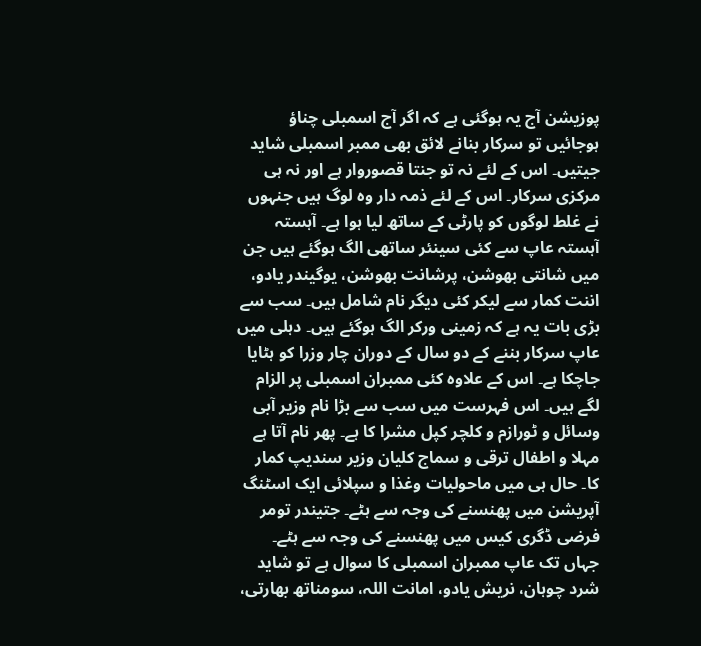پوزیشن آج یہ ہوگئی ہے کہ اگر آج اسمبلی چناؤ ہوجائیں تو سرکار بنانے لائق بھی ممبر اسمبلی شاید جیتیں۔ اس کے لئے نہ تو جنتا قصوروار ہے اور نہ ہی مرکزی سرکار۔ اس کے لئے ذمہ دار وہ لوگ ہیں جنہوں نے غلط لوگوں کو پارٹی کے ساتھ لیا ہوا ہے۔ آہستہ آہستہ عاپ سے کئی سینئر ساتھی الگ ہوگئے ہیں جن میں شانتی بھوشن، پرشانت بھوشن، یوگیندر یادو، اننت کمار سے لیکر کئی دیگر نام شامل ہیں۔ سب سے بڑی بات یہ ہے کہ زمینی ورکر الگ ہوگئے ہیں۔ دہلی میں عاپ سرکار بننے کے دو سال کے دوران چار وزرا کو ہٹایا جاچکا ہے۔ اس کے علاوہ کئی ممبران اسمبلی پر الزام لگے ہیں۔ اس فہرست میں سب سے بڑا نام وزیر آبی وسائل و ٹورازم و کلچر کپل مشرا کا ہے۔ پھر نام آتا ہے مہلا و اطفال ترقی و سماج کلیان وزیر سندیپ کمار کا۔ حال ہی میں ماحولیات وغذا و سپلائی ایک اسٹنگ آپریشن میں پھنسنے کی وجہ سے ہٹے۔ جتیندر تومر فرضی ڈگری کیس میں پھنسنے کی وجہ سے ہٹے۔ جہاں تک عاپ ممبران اسمبلی کا سوال ہے تو شاید شرد چوہان، نریش یادو، امانت اللہ، سومناتھ بھارتی،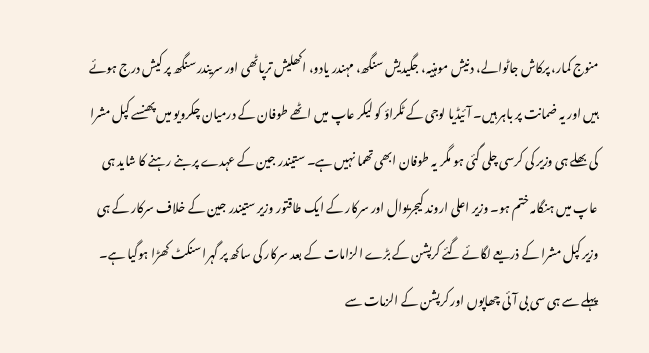منوج کمار، پرکاش جاٹوالے، دنیش موہنیہ، جگیدیش سنگھ، مہندر یادو، اکھلیش ترپاٹھی اور سریندر سنگھ پر کیش درج ہوئے ہیں اور یہ ضمانت پر باہر ہیں۔ آئیڈیا لوجی کے ٹکراؤ کو لیکر عاپ میں اٹھے طوفان کے درمیان چکرویو میں پھنسے کپل مشرا کی بھلے ہی وزیر کی کرسی چلی گئی ہو مگر یہ طوفان ابھی تھما نہیں ہے۔ ستیندر جین کے عہدے پر بنے رہنے کا شاید ہی عاپ میں ہنگامہ ختم ہو۔ وزیر اعلی اروند کیجریوال اور سرکار کے ایک طاقتور وزیر ستیندر جین کے خلاف سرکار کے ہی وزیر کپل مشرا کے ذریعے لگائے گئے کرپشن کے بڑے الزامات کے بعد سرکار کی ساکھ پر گہرا سنکٹ کھڑا ہوگیا ہے۔ پہلے سے ہی سی بی آئی چھاپوں اور کرپشن کے الزمات سے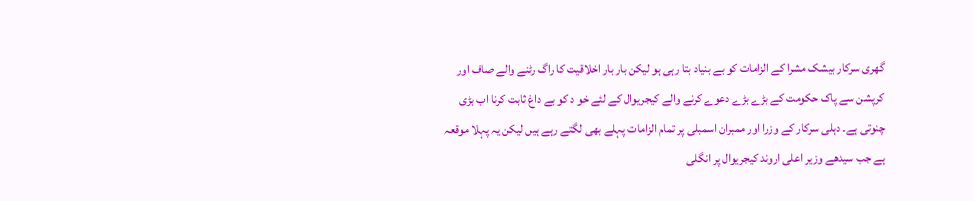گھری سرکار بیشک مشرا کے الزامات کو بے بنیاد بتا رہی ہو لیکن بار بار اخلاقیت کا راگ رٹنے والے صاف اور کرپشن سے پاک حکومت کے بڑے بڑے دعوے کرنے والے کیجریوال کے لئے خو د کو بے داغ ثابت کرنا اب بڑی چنوتی ہے۔ دہلی سرکار کے وزرا اور ممبران اسمبلی پر تمام الزامات پہلے بھی لگتے رہے ہیں لیکن یہ پہلا موقعہ ہے جب سیدھے وزیر اعلی اروند کیجریوال پر انگلی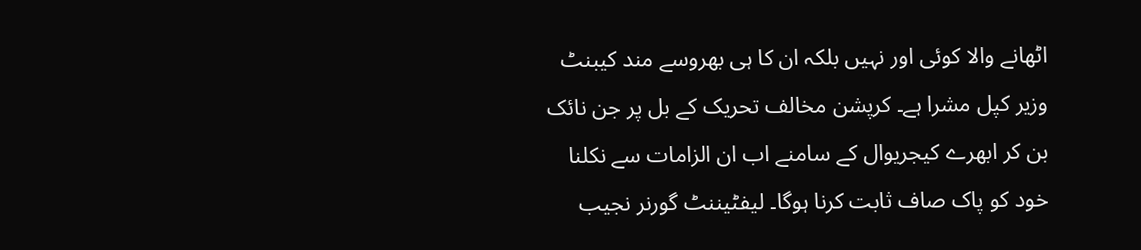اٹھانے والا کوئی اور نہیں بلکہ ان کا ہی بھروسے مند کیبنٹ وزیر کپل مشرا ہے۔ کرپشن مخالف تحریک کے بل پر جن نائک بن کر ابھرے کیجریوال کے سامنے اب ان الزامات سے نکلنا خود کو پاک صاف ثابت کرنا ہوگا۔ لیفٹیننٹ گورنر نجیب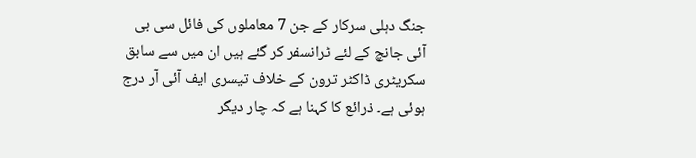جنگ دہلی سرکار کے جن 7 معاملوں کی فائل سی بی آئی جانچ کے لئے ٹرانسفر کر گئے ہیں ان میں سے سابق سکریٹری ڈاکٹر ترون کے خلاف تیسری ایف آئی آر درج ہوئی ہے۔ ذرائع کا کہنا ہے کہ چار دیگر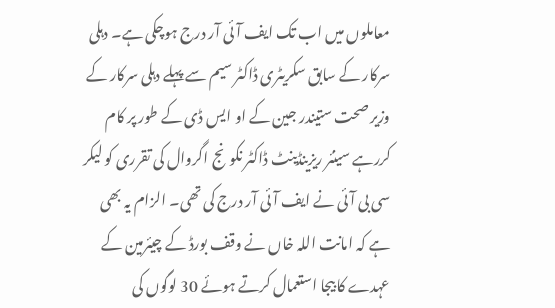معاملوں میں اب تک ایف آئی آر درج ہوچکی ہے۔ دہلی سرکار کے سابق سکریٹری ڈاکٹر سیم سے پہلے دہلی سرکار کے وزیر صحت ستیندر جین کے او ایس ڈی کے طور پر کام کررہے سینئر ریزینڈینٹ ڈاکٹر نکونج اگروال کی تقرری کو لیکر سی بی آئی نے ایف آئی آر درج کی تھی۔ الزام یہ بھی ہے کہ امانت اللہ خاں نے وقف بورڈ کے چیئرمین کے عہدے کا بیجا استعمال کرتے ہوئے 30 لوگوں کی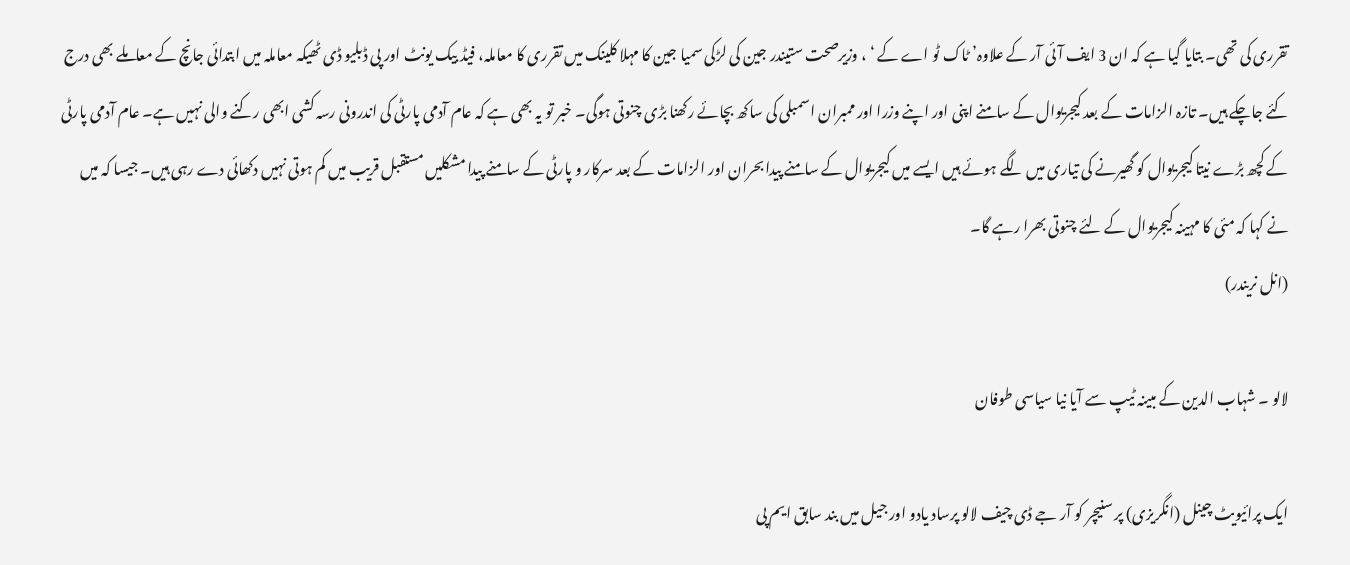تقرری کی تھی۔ بتایا گیا ہے کہ ان 3 ایف آئی آر کے علاوہ’ ٹاک ٹو اے کے ‘ ، وزیرصحت ستیندر جین کی لڑکی سمیا جین کا مہلا کلینک میں تقرری کا معاملہ، فیڈ بیک یونٹ اور پی ڈبلیو ڈی ٹھیکہ معاملہ میں ابتدائی جانچ کے معاملے بھی درج کئے جاچکے ہیں۔ تازہ الزامات کے بعد کیجریوال کے سامنے اپنی اور اپنے وزرا اور ممبران اسمبلی کی ساکھ بچائے رکھنا بڑی چنوتی ہوگی۔ خبر تو یہ بھی ہے کہ عام آدمی پارٹی کی اندرونی رسہ کشی ابھی رکنے والی نہیں ہے۔ عام آدمی پارٹی کے کچھ بڑے نیتا کیجریوال کو گھیرنے کی تیاری میں لگے ہوئے ہیں ایسے میں کیجریوال کے سامنے پیدا بحران اور الزامات کے بعد سرکار و پارٹی کے سامنے پیدا مشکلیں مستقبل قریب میں کم ہوتی نہیں دکھائی دے رہی ہیں۔ جیسا کہ میں نے کہا کہ مئی کا مہینہ کیجریوال کے لئے چنوتی بھرا رہے گا۔
(انل نریندر)

لالو ۔ شہاب الدین کے مبینہ ٹیپ سے آیا نیا سیاسی طوفان

ایک پرائیویٹ چینل (انگریزی) پر سنیچر کو آر جے ڈی چیف لالو پرساد یادو اور جیل میں بند سابق ایم پی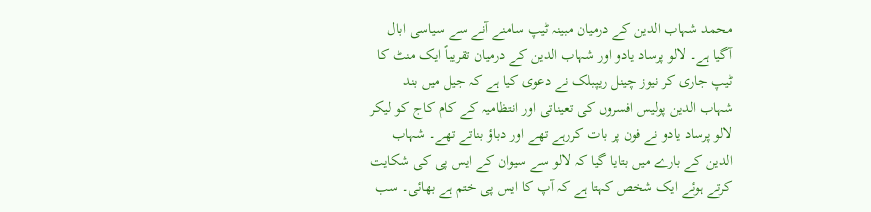محمد شہاب الدین کے درمیان مبینہ ٹیپ سامنے آنے سے سیاسی ابال آگیا ہے۔ لالو پرساد یادو اور شہاب الدین کے درمیان تقریباً ایک منٹ کا ٹیپ جاری کر نیوز چینل ریپبلک نے دعوی کیا ہے کہ جیل میں بند شہاب الدین پولیس افسروں کی تعیناتی اور انتظامیہ کے کام کاج کو لیکر لالو پرساد یادو نے فون پر بات کررہے تھے اور دباؤ بناتے تھے۔ شہاب الدین کے بارے میں بتایا گیا کہ لالو سے سیوان کے ایس پی کی شکایت کرتے ہوئے ایک شخص کہتا ہے کہ آپ کا ایس پی ختم ہے بھائی۔ سب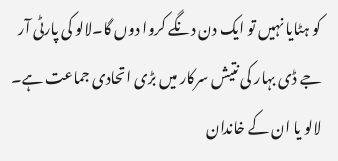کو ہٹایا نہیں تو ایک دن دنگے کروا دوں گا۔لالو کی پارٹی آر جے ڈی بہار کی نتیش سرکار میں بڑی اتحادی جماعت ہے۔ لالو یا ان کے خاندان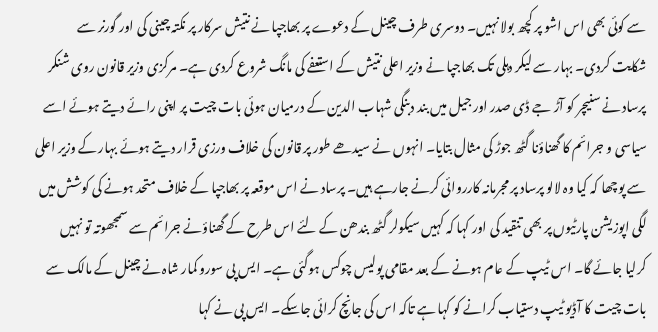سے کوئی بھی اس اشو پر کچھ بولا نہیں۔ دوسری طرف چینل کے دعوے پر بھاجپا نے نتیش سرکار پر نکتہ چینی کی اور گورنر سے شکایت کردی۔ بہار سے لیکر دہلی تک بھاجپا نے وزیر اعلی نتیش کے استعفے کی مانگ شروع کردی ہے۔ مرکزی وزیر قانون روی شنکر پرساد نے سنیچر کو آڑ جے ڈی صدر اور جیل میں بند دبنگی شہاب الدین کے درمیان ہوئی بات چیت پر اپنی رائے دیتے ہوئے اسے سیاسی و جرائم کا گھناؤنا گٹھ جوڑ کی مثال بتایا۔ انہوں نے سیدھے طور پر قانون کی خلاف ورزی قرار دیتے ہوئے بہار کے وزیر اعلی سے پوچھا کہ کیا وہ لالو پرساد پر مجرمانہ کارروائی کرنے جارہے ہیں۔ پرساد نے اس موقعہ پر بھاجپا کے خلاف متحد ہونے کی کوشش میں لگی اپوزیشن پارٹیوں پر بھی تنقید کی اور کہا کہ کہیں سیکولر گٹھ بندھن کے لئے اس طرح کے گھناؤنے جرائم سے سمجھوتہ تو نہیں کرلیا جائے گا۔ اس ٹیپ کے عام ہونے کے بعد مقامی پولیس چوکس ہوگئی ہے۔ ایس پی سورو کمار شاہ نے چینل کے مالک سے بات چیت کا آڈیو ٹیپ دستیاب کرانے کو کہا ہے تاکہ اس کی جانچ کرائی جاسکے۔ ایس پی نے کہا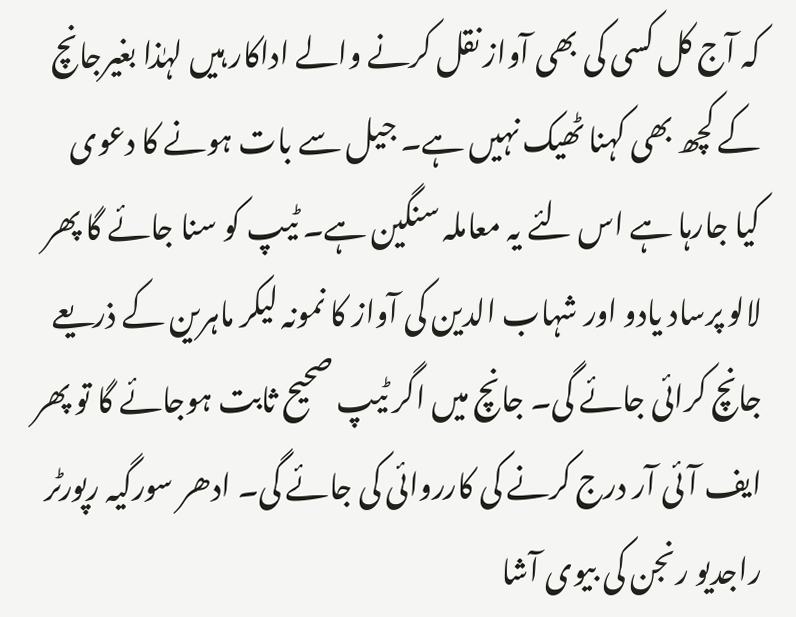کہ آج کل کسی کی بھی آواز نقل کرنے والے اداکار ہیں لہٰذا بغیرجانچ کے کچھ بھی کہنا ٹھیک نہیں ہے۔ جیل سے بات ہونے کا دعوی کیا جارہا ہے اس لئے یہ معاملہ سنگین ہے۔ ٹیپ کو سنا جائے گا پھر لالو پرساد یادو اور شہاب الدین کی آواز کا نمونہ لیکر ماہرین کے ذریعے جانچ کرائی جائے گی۔ جانچ میں اگر ٹیپ صحیح ثابت ہوجائے گا تو پھر ایف آئی آر درج کرنے کی کارروائی کی جائے گی۔ ادھر سورگیہ رپورٹر راجدیو رنجن کی بیوی آشا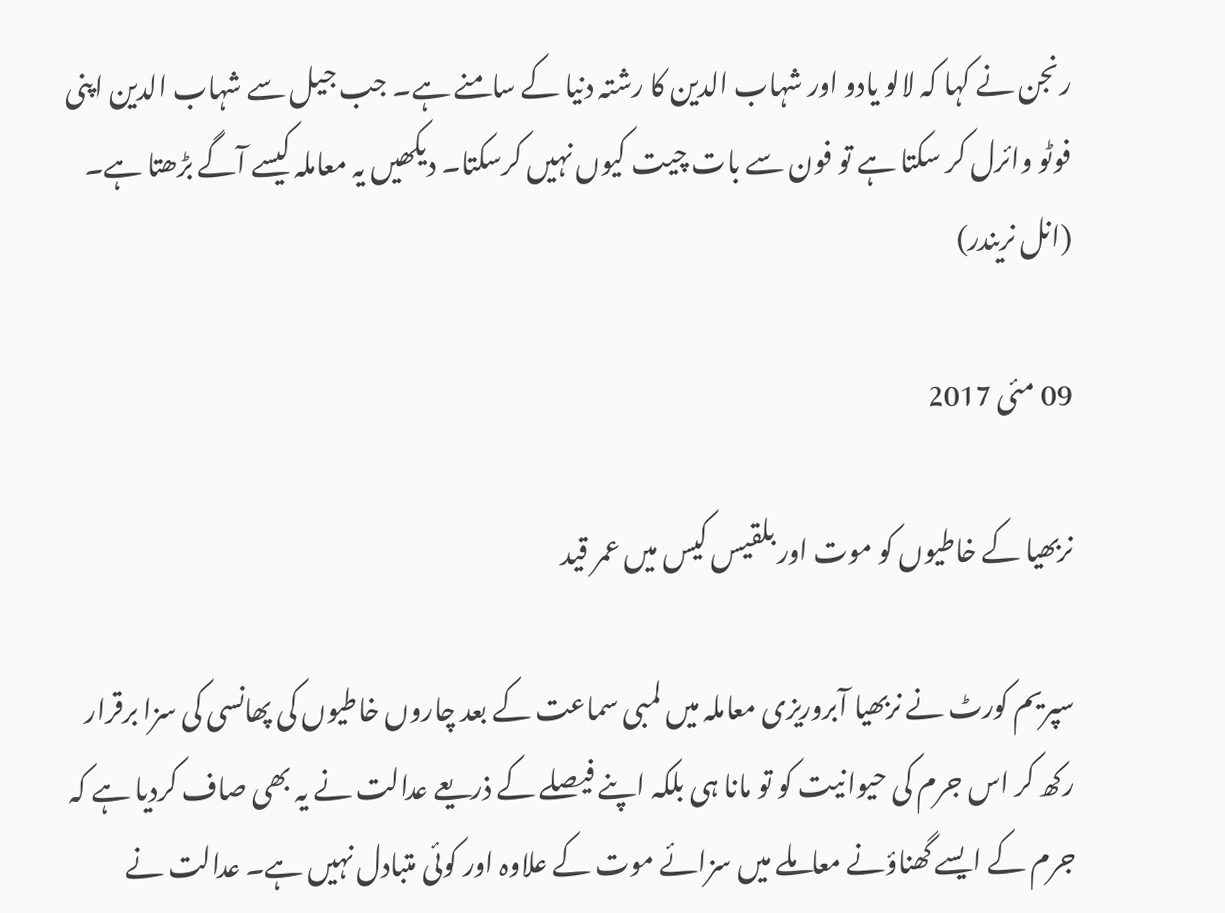رنجن نے کہا کہ لالو یادو اور شہاب الدین کا رشتہ دنیا کے سامنے ہے۔ جب جیل سے شہاب الدین اپنی فوٹو وائرل کر سکتا ہے تو فون سے بات چیت کیوں نہیں کرسکتا۔ دیکھیں یہ معاملہ کیسے آگے بڑھتا ہے۔
(انل نریندر)

09 مئی 2017

نربھیا کے خاطیوں کو موت اور بلقیس کیس میں عمر قید

سپریم کورٹ نے نربھیا آبروریزی معاملہ میں لمبی سماعت کے بعد چاروں خاطیوں کی پھانسی کی سزا برقرار رکھ کر اس جرم کی حیوانیت کو تو مانا ہی بلکہ اپنے فیصلے کے ذریعے عدالت نے یہ بھی صاف کردیا ہے کہ جرم کے ایسے گھناؤنے معاملے میں سزائے موت کے علاوہ اور کوئی متبادل نہیں ہے۔ عدالت نے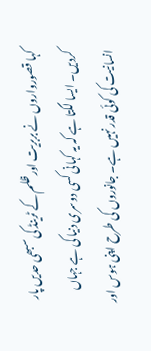کہا قصورواروں نے بربریت اورظلم کے ٹرینڈ کی سبھی حدیں پار کردیں۔ ایسا لگتا ہے کہ یہ کہانی کسی دوسری دنیا کی ہے جہاں انسانیت کی کوئی قدر نہیں ہے۔ جانوروں کی طرح اپنی ہوس اور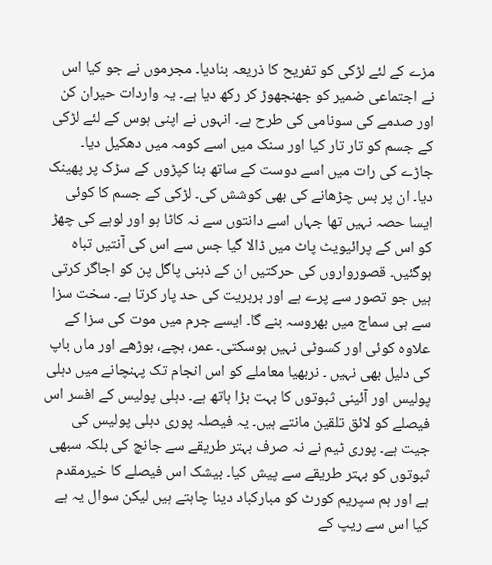مزے کے لئے لڑکی کو تفریح کا ذریعہ بنادیا۔ مجرموں نے جو کیا اس نے اجتماعی ضمیر کو جھنجھوڑ کر رکھ دیا ہے۔ یہ واردات حیران کن اور صدمے کی سونامی کی طرح ہے۔ انہوں نے اپنی ہوس کے لئے لڑکی کے جسم کو تار تار کیا اور سنک میں اسے کومہ میں دھکیل دیا۔ جاڑے کی رات میں اسے دوست کے ساتھ بنا کپڑوں کے سڑک پر پھینک دیا۔ ان پر بس چڑھانے کی بھی کوشش کی۔ لڑکی کے جسم کا کوئی ایسا حصہ نہیں تھا جہاں اسے دانتوں سے نہ کاٹا ہو اور لوہے کی چھڑ کو اس کے پرائیویٹ پاٹ میں ڈالا گیا جس سے اس کی آنتیں تباہ ہوگئیں۔ قصورواروں کی حرکتیں ان کے ذہنی پاگل پن کو اجاگر کرتی ہیں جو تصور سے پرے ہے اور بربریت کی حد پار کرتا ہے۔ سخت سزا سے ہی سماج میں بھروسہ بنے گا۔ ایسے جرم میں موت کی سزا کے علاوہ کوئی اور کسوٹی نہیں ہوسکتی۔ عمر، بچے، بوڑھے اور ماں باپ کی دلیل بھی نہیں ۔ نربھیا معاملے کو اس انجام تک پہنچانے میں دہلی پولیس اور آئینی ثبوتوں کا بہت بڑا ہاتھ ہے۔ دہلی پولیس کے افسر اس فیصلے کو لائق تلقین مانتے ہیں۔ یہ فیصلہ پوری دہلی پولیس کی جیت ہے۔ پوری ٹیم نے نہ صرف بہتر طریقے سے جانچ کی بلکہ سبھی ثبوتوں کو بہتر طریقے سے پیش کیا۔ بیشک اس فیصلے کا خیرمقدم ہے اور ہم سپریم کورٹ کو مبارکباد دینا چاہتے ہیں لیکن سوال یہ ہے کیا اس سے ریپ کے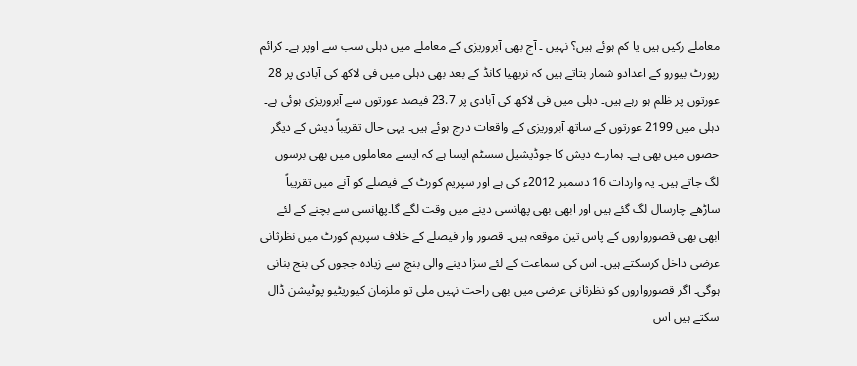معاملے رکیں ہیں یا کم ہوئے ہیں؟ نہیں ۔ آج بھی آبروریزی کے معاملے میں دہلی سب سے اوپر ہے۔ کرائم رپورٹ بیورو کے اعدادو شمار بتاتے ہیں کہ نربھیا کانڈ کے بعد بھی دہلی میں فی لاکھ کی آبادی پر 28 عورتوں پر ظلم ہو رہے ہیں۔ دہلی میں فی لاکھ کی آبادی پر 23.7 فیصد عورتوں سے آبروریزی ہوئی ہے۔ دہلی میں 2199 عورتوں کے ساتھ آبروریزی کے واقعات درج ہوئے ہیں۔ یہی حال تقریباً دیش کے دیگر حصوں میں بھی ہے۔ ہمارے دیش کا جوڈیشیل سسٹم ایسا ہے کہ ایسے معاملوں میں بھی برسوں لگ جاتے ہیں۔ یہ واردات 16 دسمبر 2012ء کی ہے اور سپریم کورٹ کے فیصلے کو آنے میں تقریباً ساڑھے چارسال لگ گئے ہیں اور ابھی بھی پھانسی دینے میں وقت لگے گا۔پھانسی سے بچنے کے لئے ابھی بھی قصورواروں کے پاس تین موقعہ ہیں۔ قصور وار فیصلے کے خلاف سپریم کورٹ میں نظرثانی عرضی داخل کرسکتے ہیں۔ اس کی سماعت کے لئے سزا دینے والی بنچ سے زیادہ ججوں کی بنج بنانی ہوگی۔ اگر قصورواروں کو نظرثانی عرضی میں بھی راحت نہیں ملی تو ملزمان کیوریٹیو پوٹیشن ڈال سکتے ہیں اس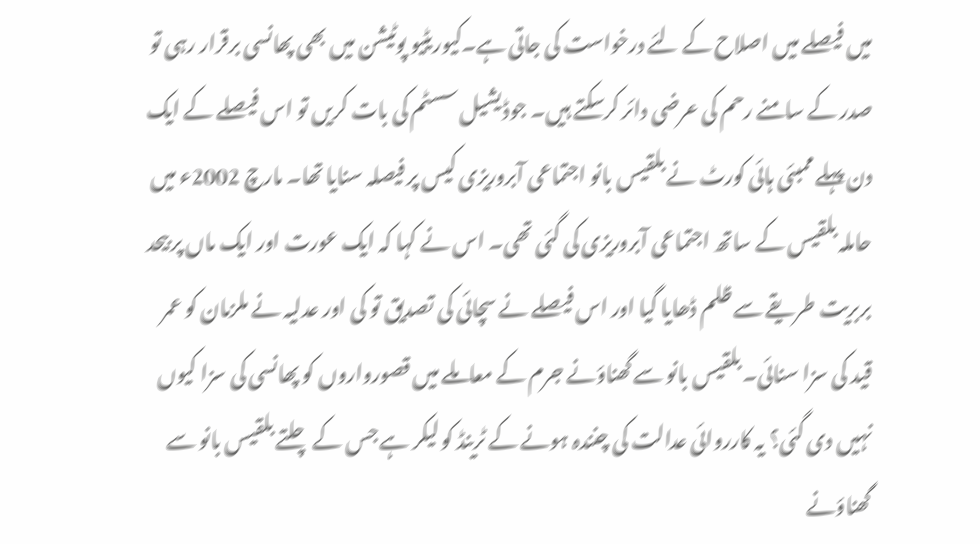میں فیصلے میں اصلاح کے لئے درخواست کی جاتی ہے۔کیوریٹیو پوٹیشن میں بھی پھانسی برقرار رہی تو صدر کے سامنے رحم کی عرضی دائر کرسکتے ہیں۔ جوڈیشیل سسٹم کی بات کریں تو اس فیصلے کے ایک دن پہلے ممبئی ہائی کورٹ نے بلقیس بانو اجتماعی آبروریزی کیس پر فیصلہ سنایا تھا۔ مارچ 2002ء میں حاملہ بلقیس کے ساتھ اجتماعی آبروریزی کی گئی تھی۔ اس نے کہا کہ ایک عورت اور ایک ماں پر بیحد بربریت طریقے سے ظلم ڈھایا گیا اور اس فیصلے نے سچائی کی تصدیق تو کی اور عدلیہ نے ملزمان کو عمر قید کی سزا سنائی۔ بلقیس بانو سے گھناؤنے جرم کے معاملے میں قصورواروں کو پھانسی کی سزا کیوں نہیں دی گئی؟ یہ کارروائی عدالت کی چنندہ ہونے کے ٹرینڈ کو لیکر ہے جس کے چلتے بلقیس بانو سے گھناؤنے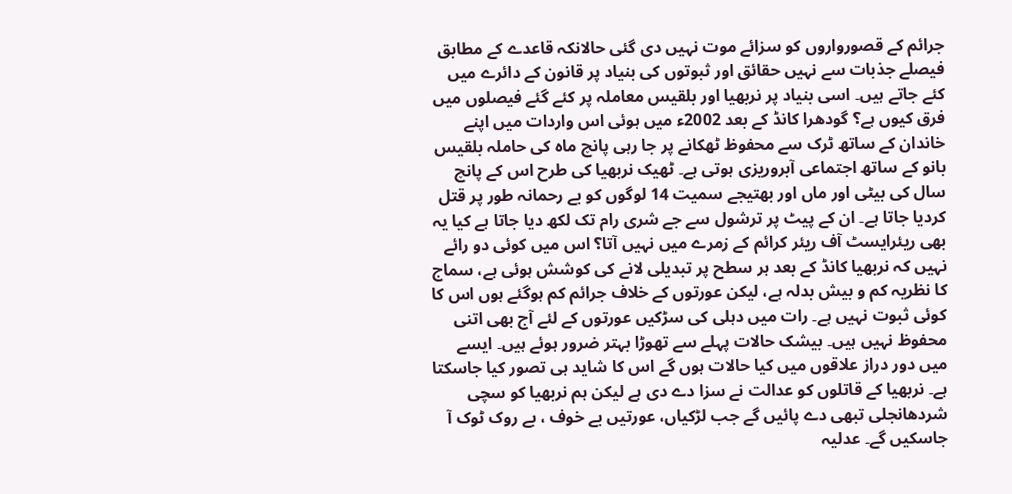جرائم کے قصورواروں کو سزائے موت نہیں دی گئی حالانکہ قاعدے کے مطابق فیصلے جذبات سے نہیں حقائق اور ثبوتوں کی بنیاد پر قانون کے دائرے میں کئے جاتے ہیں۔ اسی بنیاد پر نربھیا اور بلقیس معاملہ پر کئے گئے فیصلوں میں فرق کیوں ہے؟ گودھرا کانڈ کے بعد 2002ء میں ہوئی اس واردات میں اپنے خاندان کے ساتھ ٹرک سے محفوظ ٹھکانے پر جا رہی پانچ ماہ کی حاملہ بلقیس بانو کے ساتھ اجتماعی آبروریزی ہوتی ہے۔ ٹھیک نربھیا کی طرح اس کے پانچ سال کی بیٹی اور ماں اور بھتیجے سمیت 14 لوگوں کو بے رحمانہ طور پر قتل کردیا جاتا ہے۔ ان کے پیٹ پر ترشول سے جے شری رام تک لکھ دیا جاتا ہے کیا یہ بھی ریئرایسٹ آف ریئر کرائم کے زمرے میں نہیں آتا؟ اس میں کوئی دو رائے نہیں کہ نربھیا کانڈ کے بعد ہر سطح پر تبدیلی لانے کی کوشش ہوئی ہے، سماج کا نظریہ کم و بیش بدلہ ہے، لیکن عورتوں کے خلاف جرائم کم ہوگئے ہوں اس کا کوئی ثبوت نہیں ہے۔ رات میں دہلی کی سڑکیں عورتوں کے لئے آج بھی اتنی محفوظ نہیں ہیں۔ بیشک حالات پہلے سے تھوڑا بہتر ضرور ہوئے ہیں۔ ایسے میں دور دراز علاقوں میں کیا حالات ہوں گے اس کا شاید ہی تصور کیا جاسکتا ہے۔ نربھیا کے قاتلوں کو عدالت نے سزا دے دی ہے لیکن ہم نربھیا کو سچی شردھانجلی تبھی دے پائیں گے جب لڑکیاں، عورتیں بے خوف ، بے روک ٹوک آ جاسکیں گے۔ عدلیہ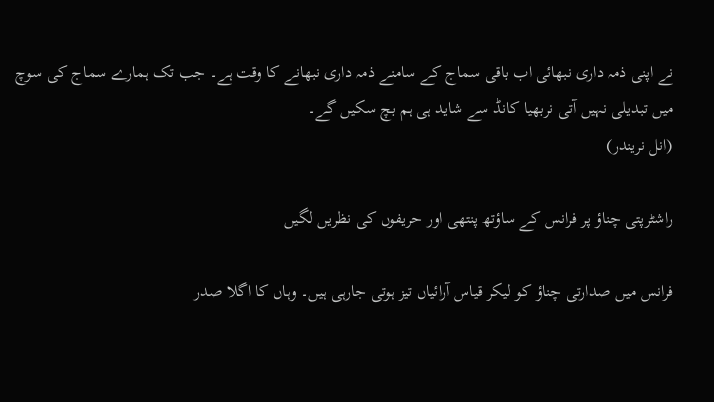نے اپنی ذمہ داری نبھائی اب باقی سماج کے سامنے ذمہ داری نبھانے کا وقت ہے۔ جب تک ہمارے سماج کی سوچ میں تبدیلی نہیں آتی نربھیا کانڈ سے شاید ہی ہم بچ سکیں گے۔
(انل نریندر)

راشٹرپتی چناؤ پر فرانس کے ساؤتھ پنتھی اور حریفوں کی نظریں لگیں

فرانس میں صدارتی چناؤ کو لیکر قیاس آرائیاں تیز ہوتی جارہی ہیں۔ وہاں کا اگلا صدر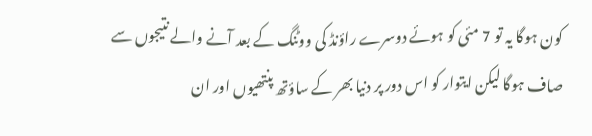کون ہوگا یہ تو 7 مئی کو ہوئے دوسرے راؤنڈ کی ووٹنگ کے بعد آنے والے نتیجوں سے صاف ہوگا لیکن ایتوار کو اس دور پر دنیا بھر کے ساؤتھ پنتھیوں اور ان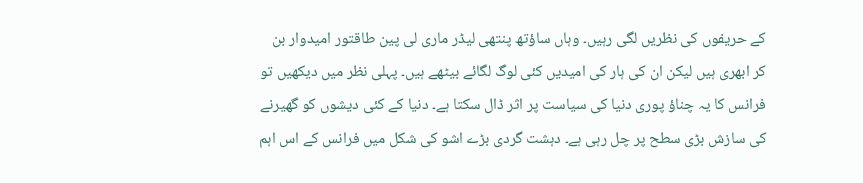کے حریفوں کی نظریں لگی رہیں۔ وہاں ساؤتھ پنتھی لیڈر ماری لی پین طاقتور امیدوار بن کر ابھری ہیں لیکن ان کی ہار کی امیدیں کئی لوگ لگائے بیٹھے ہیں۔ پہلی نظر میں دیکھیں تو فرانس کا یہ چناؤ پوری دنیا کی سیاست پر اثر ڈال سکتا ہے۔ دنیا کے کئی دیشوں کو گھیرنے کی سازش بڑی سطح پر چل رہی ہے۔ دہشت گردی بڑے اشو کی شکل میں فرانس کے اس اہم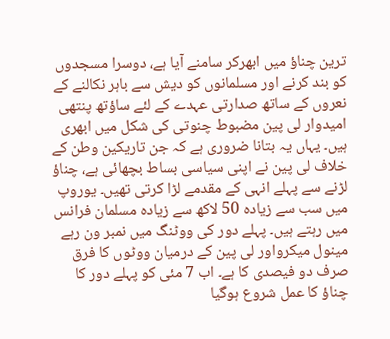ترین چناؤ میں ابھرکر سامنے آیا ہے، دوسرا مسجدوں کو بند کرنے اور مسلمانوں کو دیش سے باہر نکالنے کے نعروں کے ساتھ صدارتی عہدے کے لئے ساؤتھ پنتھی امیدوار لی پین مضبوط چنوتی کی شکل میں ابھری ہیں۔ یہاں یہ بتانا ضروری ہے کہ جن تاریکین وطن کے خلاف لی پین نے اپنی سیاسی بساط بچھائی ہے، چناؤ لڑنے سے پہلے انہی کے مقدمے لڑا کرتی تھیں۔ یوروپ میں سب سے زیادہ 50 لاکھ سے زیادہ مسلمان فرانس میں رہتے ہیں۔ پہلے دور کی ووٹنگ میں نمبر ون رہے مینول میکرواور لی پین کے درمیان ووٹوں کا فرق صرف دو فیصدی کا ہے۔ اب 7 مئی کو پہلے دور کا چناؤ کا عمل شروع ہوگیا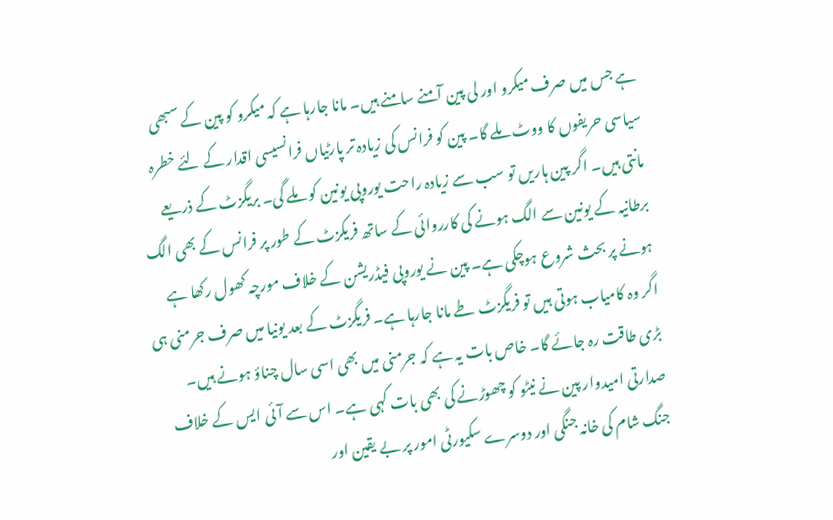ہے جس میں صرف میکرو اور لی پین آمنے سامنے ہیں۔ مانا جارہا ہے کہ میکرو کو پین کے سبھی سیاسی حریفوں کا ووٹ ملے گا۔ پین کو فرانس کی زیادہ تر پارٹیاں فرانسیسی اقدار کے لئے خطرہ مانتی ہیں۔ اگر پین ہاریں تو سب سے زیادہ راحت یوروپی یونین کو ملے گی۔ بریگزٹ کے ذریعے برطانیہ کے یونین سے الگ ہونے کی کارروائی کے ساتھ فریکزٹ کے طور پر فرانس کے بھی الگ ہونے پر بحث شروع ہوچکی ہے۔ پین نے یوروپی فیڈریشن کے خلاف مورچہ کھول رکھا ہے اگر وہ کامیاب ہوتی ہیں تو فریگزٹ طے مانا جارہا ہے۔ فریگزٹ کے بعد یونیا میں صرف جرمنی ہی بڑی طاقت رہ جائے گا۔ خاص بات یہ ہے کہ جرمنی میں بھی اسی سال چناؤ ہونے ہیں۔ صدارتی امیدوار پین نے نیٹو کو چھوڑنے کی بھی بات کہی ہے۔ اس سے آئی ایس کے خلاف جنگ شام کی خانہ جنگی اور دوسرے سکیورٹی امور پر بے یقین اور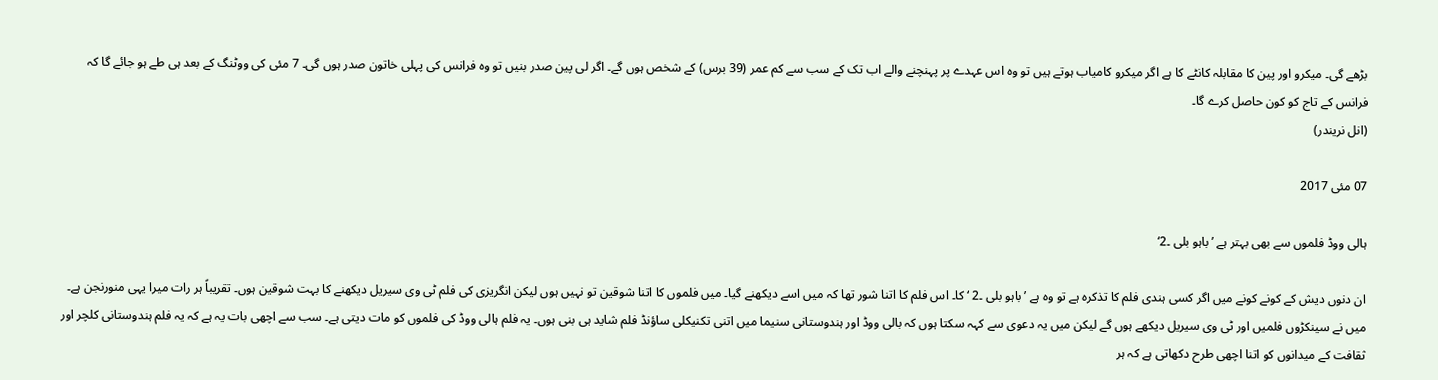بڑھے گی۔ میکرو اور پین کا مقابلہ کانٹے کا ہے اگر میکرو کامیاب ہوتے ہیں تو وہ اس عہدے پر پہنچنے والے اب تک کے سب سے کم عمر (39 برس) کے شخص ہوں گے۔ اگر لی پین صدر بنیں تو وہ فرانس کی پہلی خاتون صدر ہوں گی۔ 7 مئی کی ووٹنگ کے بعد ہی طے ہو جائے گا کہ فرانس کے تاج کو کون حاصل کرے گا۔
(انل نریندر)

07 مئی 2017

ہالی ووڈ فلموں سے بھی بہتر ہے ’باہو بلی ۔2‘

ان دنوں دیش کے کونے کونے میں اگر کسی ہندی فلم کا تذکرہ ہے تو وہ ہے ’باہو بلی ۔2 ‘ کا۔ اس فلم کا اتنا شور تھا کہ میں اسے دیکھنے گیا۔ میں فلموں کا اتنا شوقین تو نہیں ہوں لیکن انگریزی کی فلم ٹی وی سیریل دیکھنے کا بہت شوقین ہوں۔ تقریباً ہر رات میرا یہی منورنجن ہے۔ میں نے سینکڑوں فلمیں اور ٹی وی سیریل دیکھے ہوں گے لیکن میں یہ دعوی سے کہہ سکتا ہوں کہ بالی ووڈ اور ہندوستانی سنیما میں اتنی تکنیکلی ساؤنڈ فلم شاید ہی بنی ہوں۔ یہ فلم ہالی ووڈ کی فلموں کو مات دیتی ہے۔ سب سے اچھی بات یہ ہے کہ یہ فلم ہندوستانی کلچر اور ثقافت کے میدانوں کو اتنا اچھی طرح دکھاتی ہے کہ ہر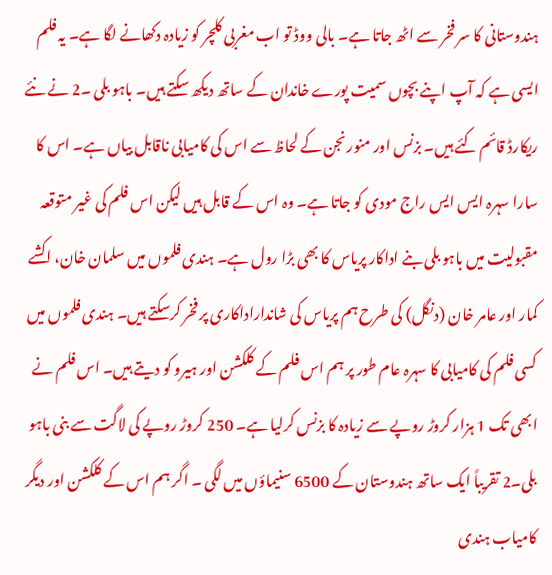ہندوستانی کا سر فخر سے اٹھ جاتا ہے۔ بالی ووڈ تو اب مغربی کلچر کو زیادہ دکھانے لگا ہے۔ یہ فلم ایسی ہے کہ آپ اپنے بچوں سمیت پورے خاندان کے ساتھ دیکھ سکتے ہیں۔ باہو بلی ۔2 نے نئے ریکارڈ قائم کئے ہیں۔ بزنس اور منورنجن کے لحاظ سے اس کی کامیابی ناقابل بیاں ہے۔ اس کا سارا سہرہ ایس ایس راج مودی کو جاتا ہے۔ وہ اس کے قابل ہیں لیکن اس فلم کی غیر متوقعہ مقبولیت میں باہو بلی بنے اداکار پریاس کا بھی بڑا رول ہے۔ ہندی فلموں میں سلمان خان، اکشے کمار اور عامر خان (دنگل) کی طرح ہم پریاس کی شانداراداکاری پر فخر کرسکتے ہیں۔ ہندی فلموں میں کسی فلم کی کامیابی کا سہرہ عام طور پر ہم اس فلم کے کلکشن اور ہیرو کو دیتے ہیں۔ اس فلم نے ابھی تک 1 ہزار کروڑ روپے سے زیادہ کا بزنس کرلیا ہے۔ 250 کروڑ روپے کی لاگت سے بنی باہو بلی۔2 تقریباً ایک ساتھ ہندوستان کے 6500 سنیماؤں میں لگی ۔ اگر ہم اس کے کلکشن اور دیگر کامیاب ہندی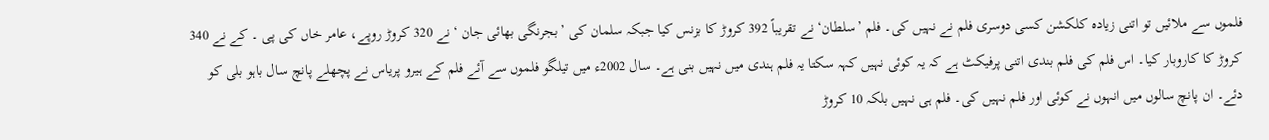فلموں سے ملائیں تو اتنی زیادہ کلکشن کسی دوسری فلم نے نہیں کی۔ فلم ’سلطان‘ نے تقریباً 392 کروڑ کا بزنس کیا جبکہ سلمان کی ’بجرنگی بھائی جان ‘ نے 320 کروڑ روپے، عامر خاں کی پی ۔ کے نے 340 کروڑ کا کاروبار کیا۔ اس فلم کی فلم بندی اتنی پرفیکٹ ہے کہ یہ کوئی نہیں کہہ سکتا یہ فلم ہندی میں نہیں بنی ہے۔ سال 2002ء میں تیلگو فلموں سے آئے فلم کے ہیرو پریاس نے پچھلے پانچ سال باہو بلی کو دئے۔ ان پانچ سالوں میں انہوں نے کوئی اور فلم نہیں کی۔ فلم ہی نہیں بلکہ 10 کروڑ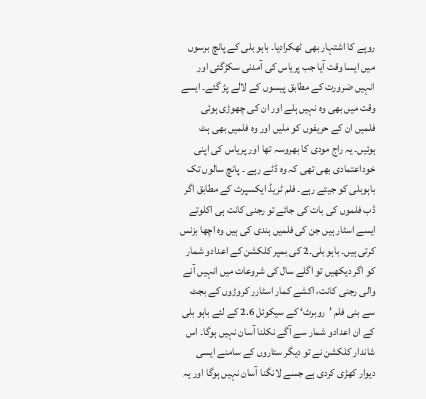روپے کا اشتہار بھی ٹھکرادیا۔ باہو بلی کے پانچ برسوں میں ایسا وقت آیا جب پریاس کی آمدنی سکڑگئی اور انہیں ضرورت کے مطابق پیسوں کے لالے پڑ گئے۔ ایسے وقت میں بھی وہ نہیں ہلے اور ان کی چھوڑی ہوئی فلمیں ان کے حریفوں کو ملیں اور وہ فلمیں بھی ہٹ ہوئیں۔ یہ راج مودی کا بھروسہ تھا اور پریاس کی اپنی خوداعتمادی بھی تھی کہ وہ ڈٹے رہے ۔ پانچ سالوں تک باہوبلی کو جیتے رہے۔ فلم ٹریڈ ایکسپرٹ کے مطابق اگر ڈب فلموں کی بات کی جائے تو رجنی کانت ہی اکلوتے ایسے اسٹار ہیں جن کی فلمیں ہندی کی ہیں وہ اچھا بزنس کرتی ہیں۔ باہو بلی۔2 کی بمپر کلکشن کے اعدادو شمار کو اگر دیکھیں تو اگلے سال کی شروعات میں انہیں آنے والی رجنی کانت، اکشے کمار اسٹارر کروڑوں کے بجٹ سے بنی فلم ’روبرٹ‘ کے سیکوئل 2.6 کے لئے باہو بلی کے ان اعدادو شمار سے آگے نکلنا آسان نہیں ہوگا۔ اس شاندار کلکشن نے تو دیگر ستاروں کے سامنے ایسی دیوار کھڑی کردی ہے جسے لانگنا آسان نہیں ہوگا اور یہ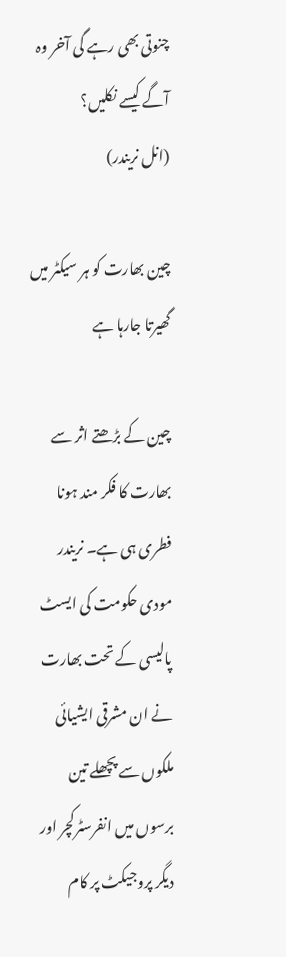چنوتی بھی رہے گی آخر وہ آگے کیسے نکلیں؟
(انل نریندر)

چین بھارت کو ہر سیکٹر میں گھیرتا جارہا ہے

چین کے بڑھتے اثر سے بھارت کا فکر مند ہونا فطری ہی ہے۔ نریندر مودی حکومت کی ایسٹ پالیسی کے تحت بھارت نے ان مشرقی ایشیائی ملکوں سے پچھلے تین برسوں میں انفرسٹرکچر اور دیگر پروجیکٹ پر کام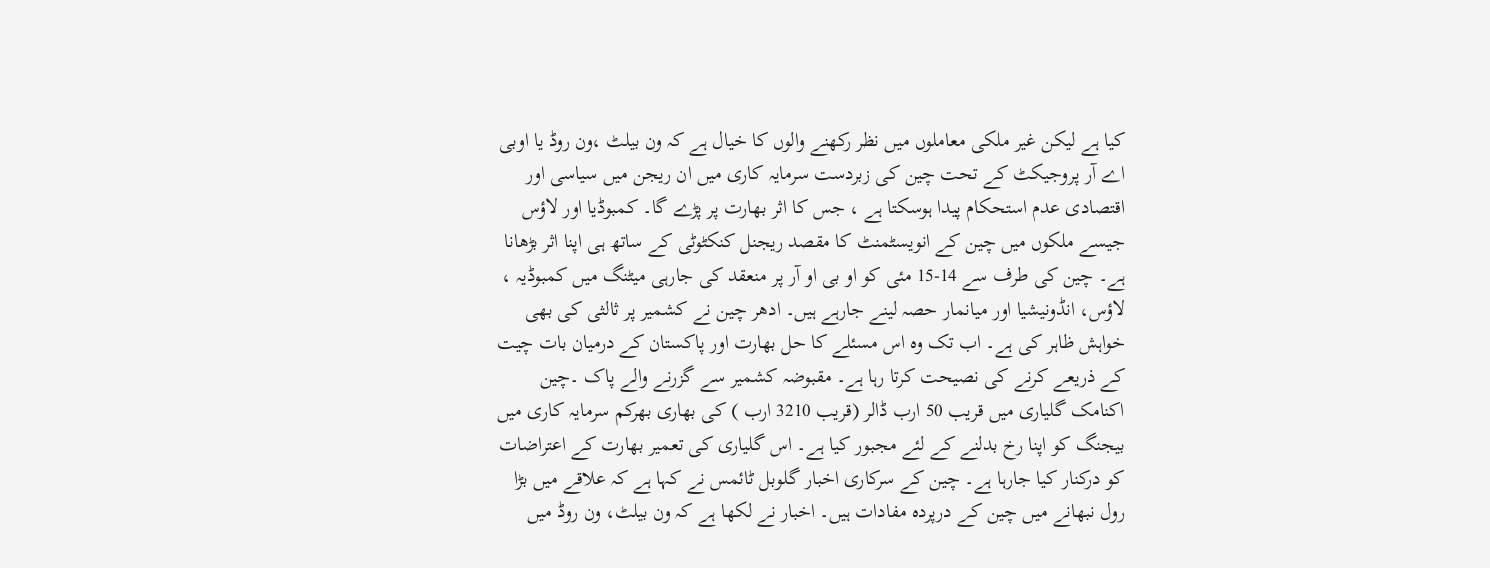کیا ہے لیکن غیر ملکی معاملوں میں نظر رکھنے والوں کا خیال ہے کہ ون بیلٹ ،ون روڈ یا اوبی اے آر پروجیکٹ کے تحت چین کی زبردست سرمایہ کاری میں ان ریجن میں سیاسی اور اقتصادی عدم استحکام پیدا ہوسکتا ہے ، جس کا اثر بھارت پر پڑے گا۔ کمبوڈیا اور لاؤس جیسے ملکوں میں چین کے انویسٹمنٹ کا مقصد ریجنل کنکٹوٹی کے ساتھ ہی اپنا اثر بڑھانا ہے۔ چین کی طرف سے 14-15 مئی کو او بی او آر پر منعقد کی جارہی میٹنگ میں کمبوڈیہ ، لاؤس، انڈونیشیا اور میانمار حصہ لینے جارہے ہیں۔ ادھر چین نے کشمیر پر ثالثی کی بھی خواہش ظاہر کی ہے۔ اب تک وہ اس مسئلے کا حل بھارت اور پاکستان کے درمیان بات چیت کے ذریعے کرنے کی نصیحت کرتا رہا ہے۔ مقبوضہ کشمیر سے گزرنے والے پاک ۔چین اکنامک گلیاری میں قریب 50 ارب ڈالر (قریب 3210 ارب ) کی بھاری بھرکم سرمایہ کاری میں بیجنگ کو اپنا رخ بدلنے کے لئے مجبور کیا ہے۔ اس گلیاری کی تعمیر بھارت کے اعتراضات کو درکنار کیا جارہا ہے۔ چین کے سرکاری اخبار گلوبل ٹائمس نے کہا ہے کہ علاقے میں بڑا رول نبھانے میں چین کے درپردہ مفادات ہیں۔ اخبار نے لکھا ہے کہ ون بیلٹ، ون روڈ میں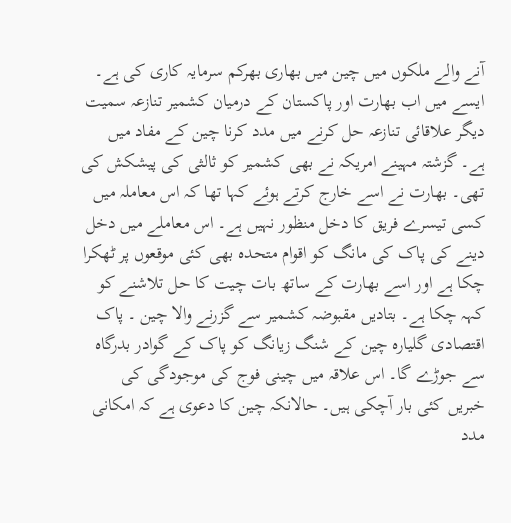آنے والے ملکوں میں چین میں بھاری بھرکم سرمایہ کاری کی ہے۔ ایسے میں اب بھارت اور پاکستان کے درمیان کشمیر تنازعہ سمیت دیگر علاقائی تنازعہ حل کرنے میں مدد کرنا چین کے مفاد میں ہے۔ گزشتہ مہینے امریکہ نے بھی کشمیر کو ثالثی کی پیشکش کی تھی۔ بھارت نے اسے خارج کرتے ہوئے کہا تھا کہ اس معاملہ میں کسی تیسرے فریق کا دخل منظور نہیں ہے۔ اس معاملے میں دخل دینے کی پاک کی مانگ کو اقوام متحدہ بھی کئی موقعوں پر ٹھکرا چکا ہے اور اسے بھارت کے ساتھ بات چیت کا حل تلاشنے کو کہہ چکا ہے۔ بتادیں مقبوضہ کشمیر سے گزرنے والا چین ۔ پاک اقتصادی گلیارہ چین کے شنگ زیانگ کو پاک کے گوادر بدرگاہ سے جوڑے گا۔ اس علاقہ میں چینی فوج کی موجودگی کی خبریں کئی بار آچکی ہیں۔ حالانکہ چین کا دعوی ہے کہ امکانی مدد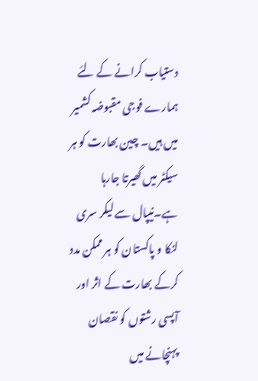دستیاب کرانے کے لئے ہمارے فوجی مقبوضہ کشمیر میں ہیں۔ چین بھارت کو ہر سیکٹر میں گھیرتا جارہا ہے۔نیپال سے لیکر سری لنکا و پاکستان کو ہر ممکن مدد کرکے بھارت کے اثر اور آپسی رشتوں کو نقصان پہنچانے میں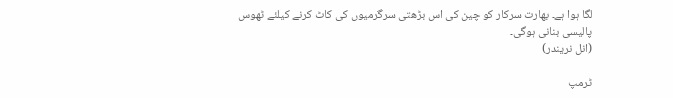لگا ہوا ہے۔ بھارت سرکار کو چین کی اس بڑھتی سرگرمیوں کی کاٹ کرنے کیلئے ٹھوس پالیسی بنانی ہوگی۔
(انل نریندر)

ٹرمپ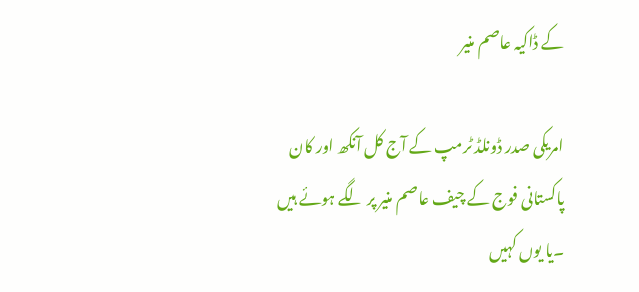کے ڈاکیہ عاصم منیر

امریکی صدر ڈونلڈ ٹرمپ کے آج کل آنکھ اور کان پاکستانی فوج کے چیف عاصم منیر پر لگے ہوئے ہیں ۔یا یوں کہیں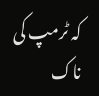کہ ٹرمپ کی ناک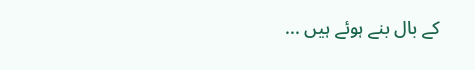کے بال بنے ہوئے ہیں ...